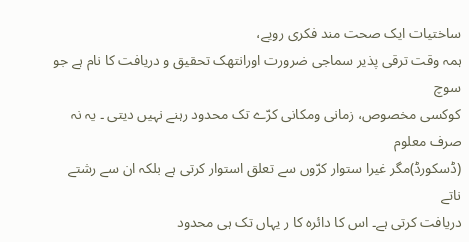ساختیات ایک صحت مند فکری رویے،
ہمہ وقت ترقی پذیر سماجی ضرورت اورانتھک تحقیق و دریافت کا نام ہے جو سوچ
کوکسی مخصوص، زمانی ومکانی کرّے تک محدود رہنے نہیں دیتی ۔ یہ نہ صرف معلوم
(ڈسکورڈ)مگر غیرا ستوار کرّوں سے تعلق استوار کرتی ہے بلکہ ان سے رشتے ناتے
دریافت کرتی ہے۔ اس کا دائرہ کا ر یہاں تک ہی محدود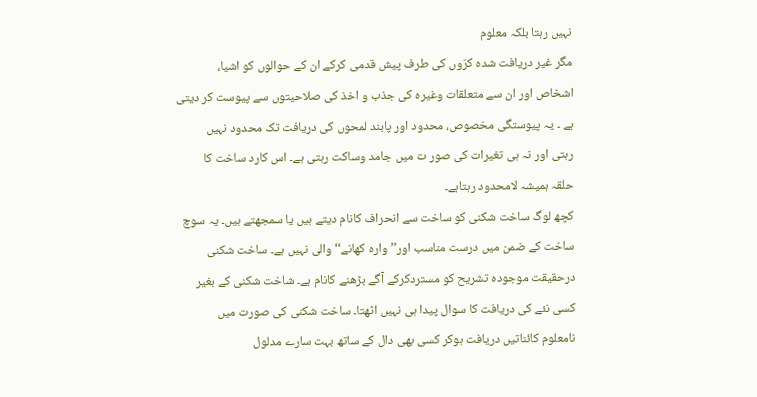نہیں رہتا بلکہ معلوم
مگر غیر دریافت شدہ کرّوں کی طرف پیش قدمی کرکے ان کے حوالوں کو اشیا،
اشخاص اور ان سے متعلقات وغیرہ کی جذب و اخذ کی صلاحیتوں سے پیوست کر دیتی
ہے ۔ یہ پیوستگی مخصوص، محدود اور پابند لمحوں کی دریافت تک محدود نہیں
رہتی اور نہ ہی تغیرات کی صور ت میں جامد وساکت رہتی ہے۔ اس کارد ساخت کا
حلقہ ہمیشہ لامحدود رہتاہے۔
کچھ لوگ ساخت شکنی کو ساخت سے انحراف کانام دیتے ہیں یا سمجھتے ہیں۔ یہ سوچ
ساخت کے ضمن میں درست مناسب اور’’ وارہ کھانے‘‘ والی نہیں ہے۔ ساخت شکنی
درحقیقت موجودہ تشریح کو مستردکرکے آگے بڑھنے کانام ہے۔ شاخت شکنی کے بغیر
کسی نئے کی دریافت کا سوال پیدا ہی نہیں اٹھتا۔ ساخت شکنی کی صورت میں
نامعلوم کائناتیں دریافت ہوکر کسی بھی دال کے ساتھ بہت سارے مدلول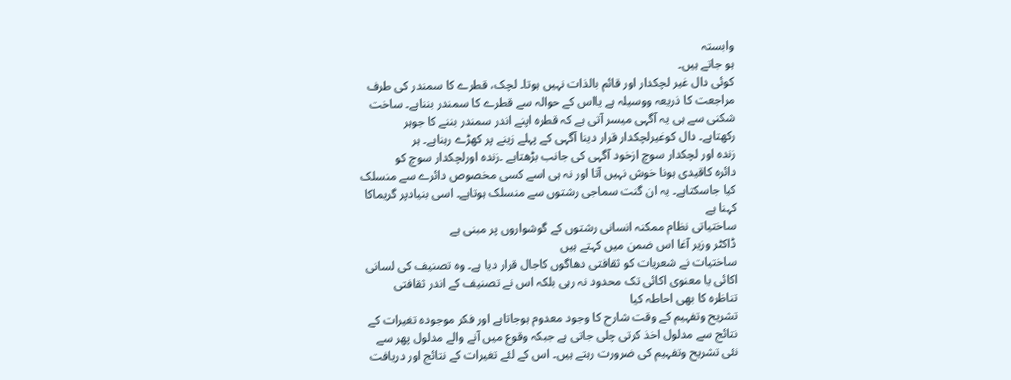وابستہ
ہو جاتے ہیں۔
کوئی دال غیر لچکدار اور قائم بالذات نہیں ہوتا۔ لچک، قطرے کا سمندر کی طرف
مراجعت کا ذریعہ ووسیلہ ہے یااس کے حوالہ سے قطرے کا سمندر بنناہے۔ ساخت
شکنی سے ہی یہ آگہی میسر آتی ہے کہ قطرہ اپنے اندر سمندر بننے کا جوہر
رکھتاہے۔ دال کوغیرلچکدار قرار دینا آگہی کے پہلے زینے پر کھڑے رہناہے۔ ہر
زندہ اور لچکدار سوچ ازخود آگہی کی جانب بڑھتاہے ۔زندہ اورلچکدار سوچ کو
دائرہ کاقیدی ہونا خوش نہیں آتا اور نہ ہی اسے کسی مخصوص دائرے سے منسلک
کیا جاسکتاہے۔ یہ ان گنت سماجی رشتوں سے منسلک ہوتاہے۔ اسی بنیادپر گریماکا
کہنا ہے
ساختیاتی نظام ممکنہ انسانی رشتوں کے گوشواروں پر مبنی ہے
ڈاکٹر وزیر آغا اس ضمن میں کہتے ہیں
ساختیات نے شعریات کو ثقافتی دھاگوں کاجال قرار دیا ہے۔ وہ تصنیف کی لسانی
اکائی یا معنوی اکائی تک محدود نہ رہی بلکہ اس نے تصنیف کے اندر ثقافتی
تناظرہ کا بھی احاطہ کیا
تشریح وتفہیم کے وقت شارح کا وجود معدوم ہوجاتاہے اور فکر موجودہ تغیرات کے
نتائج سے مدلول اخذ کرتی چلی جاتی ہے جبکہ وقوع میں آنے والے مدلول پھر سے
نئی تشریح وتفہیم کی ضرورت رہتے ہیں۔ اس کے لئے تغیرات کے نتائج اور دریافت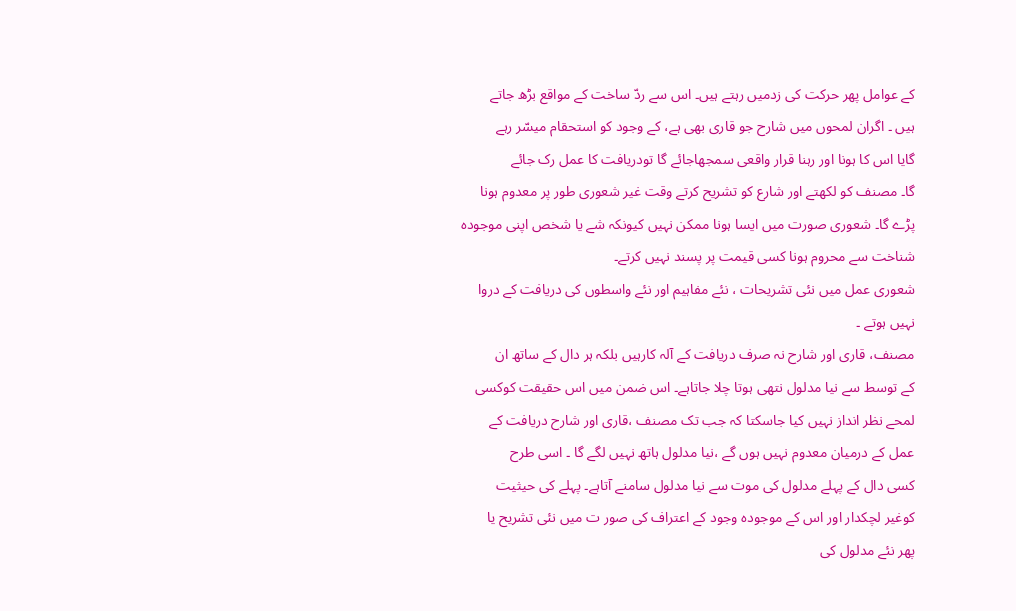کے عوامل پھر حرکت کی زدمیں رہتے ہیں۔ اس سے ردّ ساخت کے مواقع بڑھ جاتے
ہیں ۔ اگران لمحوں میں شارح جو قاری بھی ہے، کے وجود کو استحقام میسّر رہے
گایا اس کا ہونا اور رہنا قرار واقعی سمجھاجائے گا تودریافت کا عمل رک جائے
گا۔ مصنف کو لکھتے اور شارع کو تشریح کرتے وقت غیر شعوری طور پر معدوم ہونا
پڑے گا۔ شعوری صورت میں ایسا ہونا ممکن نہیں کیونکہ شے یا شخص اپنی موجودہ
شناخت سے محروم ہونا کسی قیمت پر پسند نہیں کرتے۔
شعوری عمل میں نئی تشریحات ، نئے مفاہیم اور نئے واسطوں کی دریافت کے دروا
نہیں ہوتے ۔
مصنف، قاری اور شارح نہ صرف دریافت کے آلہ کارہیں بلکہ ہر دال کے ساتھ ان
کے توسط سے نیا مدلول نتھی ہوتا چلا جاتاہے۔ اس ضمن میں اس حقیقت کوکسی
لمحے نظر انداز نہیں کیا جاسکتا کہ جب تک مصنف ،قاری اور شارح دریافت کے
عمل کے درمیان معدوم نہیں ہوں گے ،نیا مدلول ہاتھ نہیں لگے گا ۔ اسی طرح
کسی دال کے پہلے مدلول کی موت سے نیا مدلول سامنے آتاہے۔ پہلے کی حیثیت
کوغیر لچکدار اور اس کے موجودہ وجود کے اعتراف کی صور ت میں نئی تشریح یا
پھر نئے مدلول کی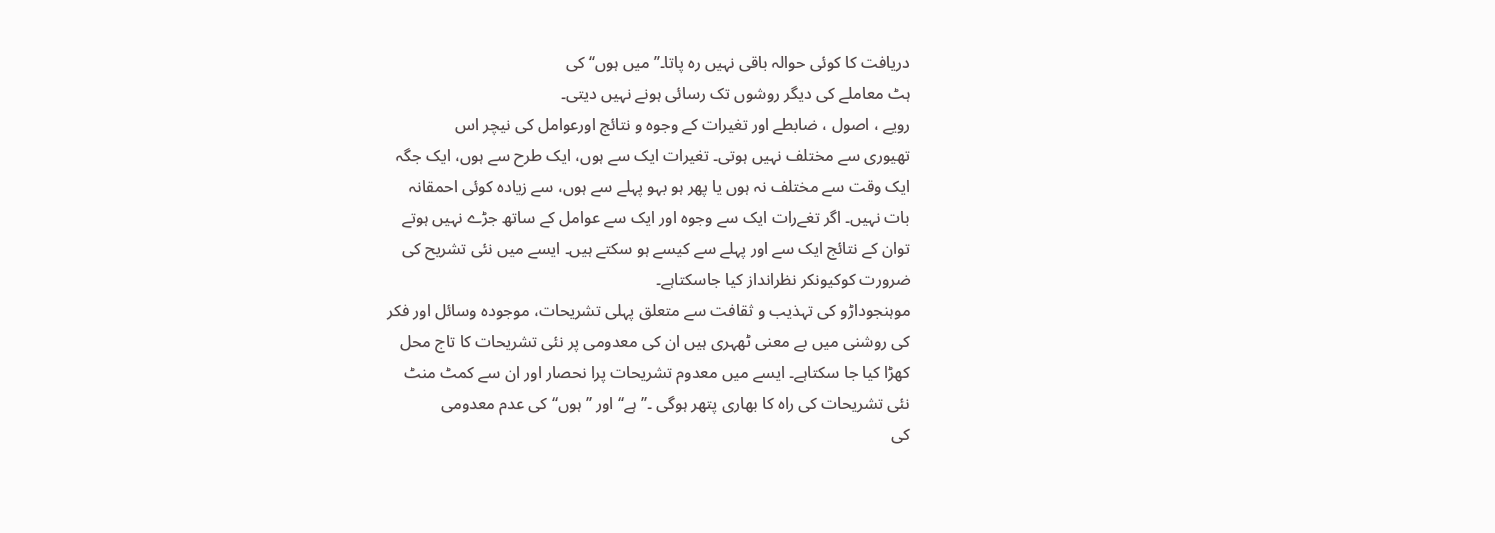دریافت کا کوئی حوالہ باقی نہیں رہ پاتا۔’’میں ہوں‘‘ کی
ہٹ معاملے کی دیگر روشوں تک رسائی ہونے نہیں دیتی۔
رویے ، اصول ، ضابطے اور تغیرات کے وجوہ و نتائج اورعوامل کی نیچر اس
تھیوری سے مختلف نہیں ہوتی۔ تغیرات ایک سے ہوں، ایک طرح سے ہوں، ایک جگہ
ایک وقت سے مختلف نہ ہوں یا پھر ہو بہو پہلے سے ہوں، سے زیادہ کوئی احمقانہ
بات نہیں۔ اگر تغےرات ایک سے وجوہ اور ایک سے عوامل کے ساتھ جڑے نہیں ہوتے
توان کے نتائج ایک سے اور پہلے سے کیسے ہو سکتے ہیں۔ ایسے میں نئی تشریح کی
ضرورت کوکیونکر نظرانداز کیا جاسکتاہے۔
موہنجوداڑو کی تہذیب و ثقافت سے متعلق پہلی تشریحات، موجودہ وسائل اور فکر
کی روشنی میں بے معنی ٹھہری ہیں ان کی معدومی پر نئی تشریحات کا تاج محل
کھڑا کیا جا سکتاہے۔ ایسے میں معدوم تشریحات پرا نحصار اور ان سے کمٹ منٹ
نئی تشریحات کی راہ کا بھاری پتھر ہوگی ۔’’ہے‘‘ اور ’’ہوں‘‘کی عدم معدومی
کی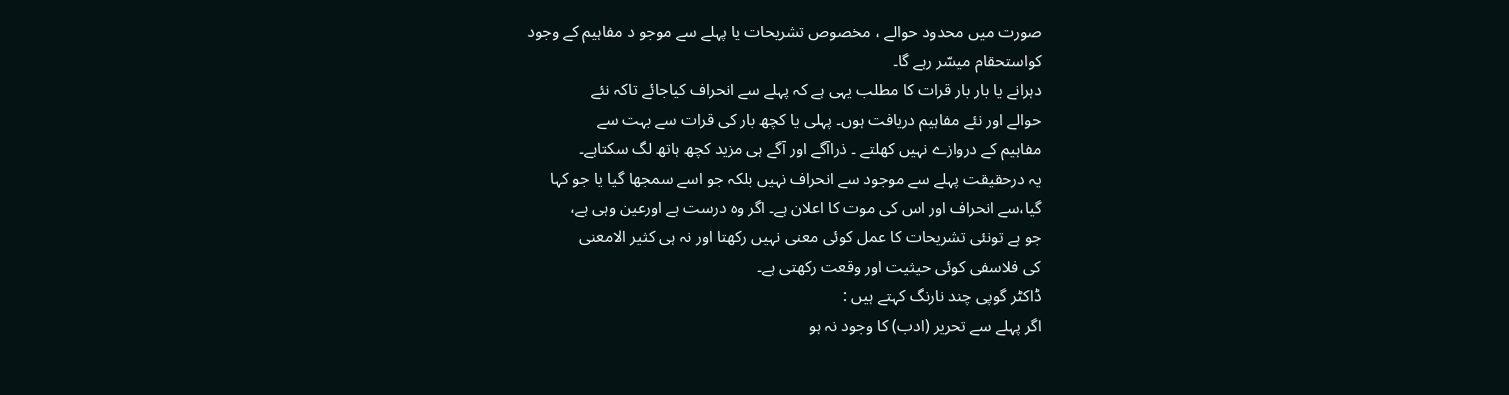صورت میں محدود حوالے ، مخصوص تشریحات یا پہلے سے موجو د مفاہیم کے وجود
کواستحقام میسّر رہے گا۔
دہرانے یا بار بار قرات کا مطلب یہی ہے کہ پہلے سے انحراف کیاجائے تاکہ نئے
حوالے اور نئے مفاہیم دریافت ہوں۔ پہلی یا کچھ بار کی قرات سے بہت سے
مفاہیم کے دروازے نہیں کھلتے ۔ ذراآگے اور آگے ہی مزید کچھ ہاتھ لگ سکتاہے۔
یہ درحقیقت پہلے سے موجود سے انحراف نہیں بلکہ جو اسے سمجھا گیا یا جو کہا
گیا،سے انحراف اور اس کی موت کا اعلان ہے۔ اگر وہ درست ہے اورعین وہی ہے،
جو ہے تونئی تشریحات کا عمل کوئی معنی نہیں رکھتا اور نہ ہی کثیر الامعنی
کی فلاسفی کوئی حیثیت اور وقعت رکھتی ہے۔
ڈاکٹر گوپی چند نارنگ کہتے ہیں :
اگر پہلے سے تحریر (ادب) کا وجود نہ ہو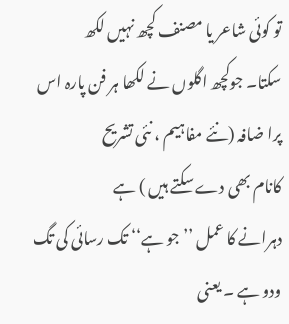تو کوئی شاعر یا مصنف کچھ نہیں لکھ
سکتا۔ جوکچھ اگلوں نے لکھا ہر فن پارہ اس پرا ضافہ (نئے مفاہیم ، نئی تشریح
کانام بھی دے سکتے ہیں ) ہے
دہرانے کا عمل ’’جو ہے‘‘ تک رسائی کی تگ ودو ہے ۔ یعنی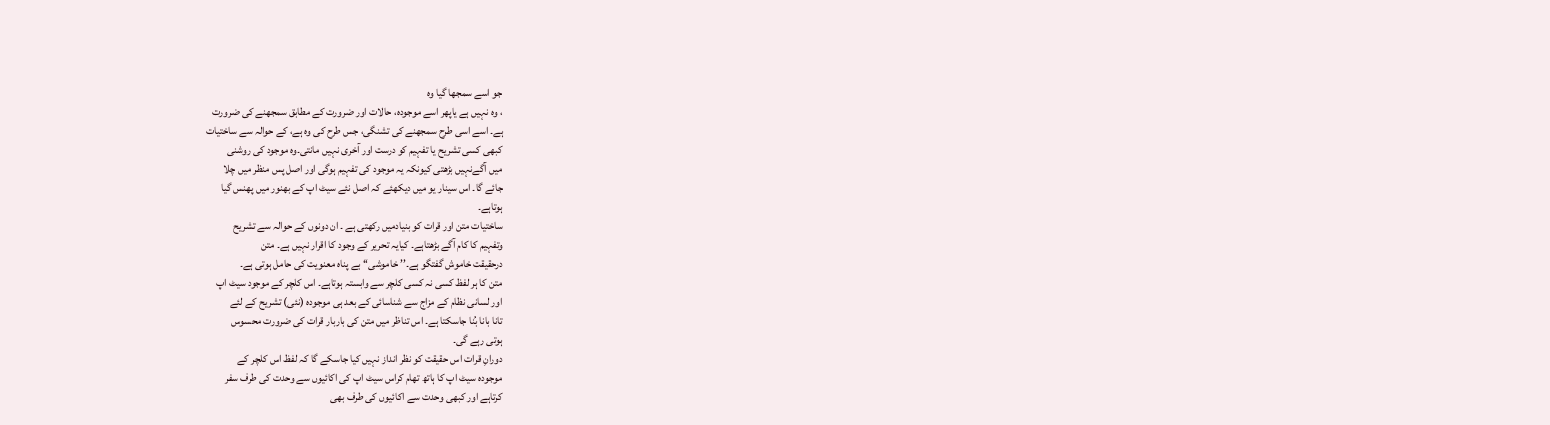جو اسے سمجھا گیا وہ
، وہ نہیں ہے یاپھر اسے موجودہ، حالات اور ضرورت کے مطابق سمجھنے کی ضرورت
ہے۔ اسے اسی طرح سمجھنے کی تشنگی، جس طرح کی وہ ہے، کے حوالہ سے ساختیات
کبھی کسی تشریح یا تفہیم کو درست اور آخری نہیں مانتی۔وہ موجود کی روشنی
میں آگےنہیں بڑھتی کیونکہ یہ موجود کی تفہیم ہوگی اور اصل پس منظر میں چلا
جائے گا۔ اس سینار یو میں دیکھئے کہ اصل نئے سیٹ اپ کے بھنور میں پھنس گیا
ہوتاہے۔
ساختیات متن اور قرات کو بنیادمیں رکھتی ہے ۔ ان دونوں کے حوالہ سے تشریح
وتفہیم کا کام آگے بڑھتاہے۔ کیایہ تحریر کے وجود کا اقرار نہیں ہے۔ متن
درحقیقت خاموش گفتگو ہے۔’’ خاموشی‘‘ بے پناہ معنویت کی حامل ہوتی ہے۔
متن کا ہر لفظ کسی نہ کسی کلچر سے وابستہ ہوتاہے۔ اس کلچر کے موجود سیٹ اپ
اور لسانی نظام کے مزاج سے شناسائی کے بعد ہی موجودہ (نئی) تشریح کے لئے
تانا بانا بُنا جاسکتا ہے۔ اس تناظر میں متن کی باربار قرات کی ضرورت محسوس
ہوتی رہے گی۔
دورانِ قرات اس حقیقت کو نظر انداز نہیں کیا جاسکے گا کہ لفظ اس کلچر کے
موجودہ سیٹ اپ کا ہاتھ تھام کراس سیٹ اپ کی اکائیوں سے وحدت کی طرف سفر
کرتاہے اور کبھی وحدت سے اکائیوں کی طرف بھی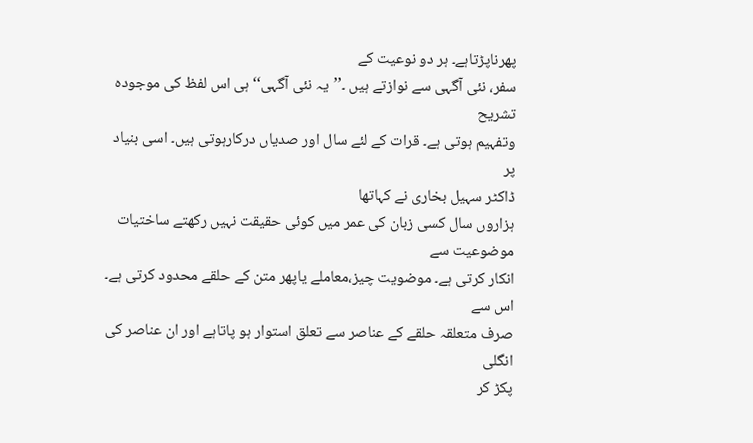پھرناپڑتاہے۔ ہر دو نوعیت کے
سفر، نئی آگہی سے نوازتے ہیں ۔’’یہ نئی آگہی‘‘ ہی اس لفظ کی موجودہ تشریح
وتفہیم ہوتی ہے۔ قرات کے لئے سال اور صدیاں درکارہوتی ہیں۔ اسی بنیاد پر
ڈاکٹر سہیل بخاری نے کہاتھا
ہزاروں سال کسی زبان کی عمر میں کوئی حقیقت نہیں رکھتے ساختیات موضوعیت سے
انکار کرتی ہے۔ موضویت چیز،معاملے یاپھر متن کے حلقے محدود کرتی ہے۔ اس سے
صرف متعلقہ حلقے کے عناصر سے تعلق استوار ہو پاتاہے اور ان عناصر کی انگلی
پکڑ کر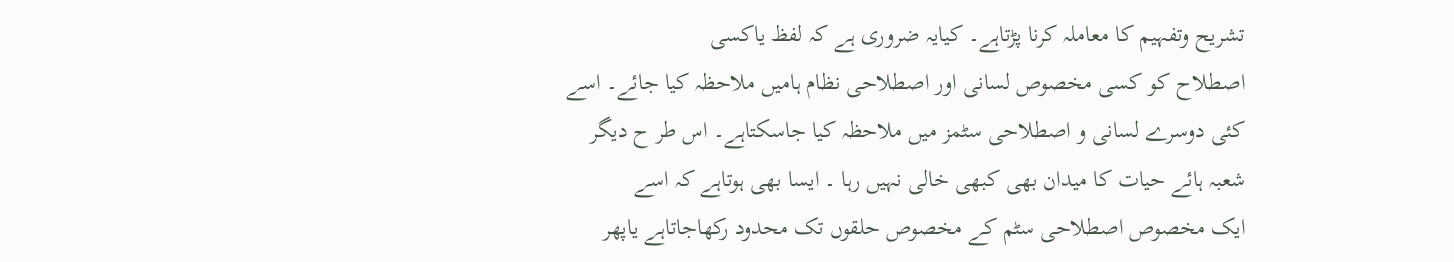تشریح وتفہیم کا معاملہ کرنا پڑتاہے۔ کیایہ ضروری ہے کہ لفظ یاکسی
اصطلاح کو کسی مخصوص لسانی اور اصطلاحی نظام ہامیں ملاحظہ کیا جائے۔ اسے
کئی دوسرے لسانی و اصطلاحی سٹمز میں ملاحظہ کیا جاسکتاہے۔ اس طر ح دیگر
شعبہ ہائے حیات کا میدان بھی کبھی خالی نہیں رہا ۔ ایسا بھی ہوتاہے کہ اسے
ایک مخصوص اصطلاحی سٹم کے مخصوص حلقوں تک محدود رکھاجاتاہے یاپھر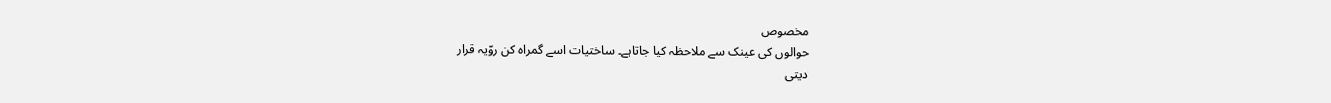مخصوص
حوالوں کی عینک سے ملاحظہ کیا جاتاہے۔ ساختیات اسے گمراہ کن روّیہ قرار
دیتی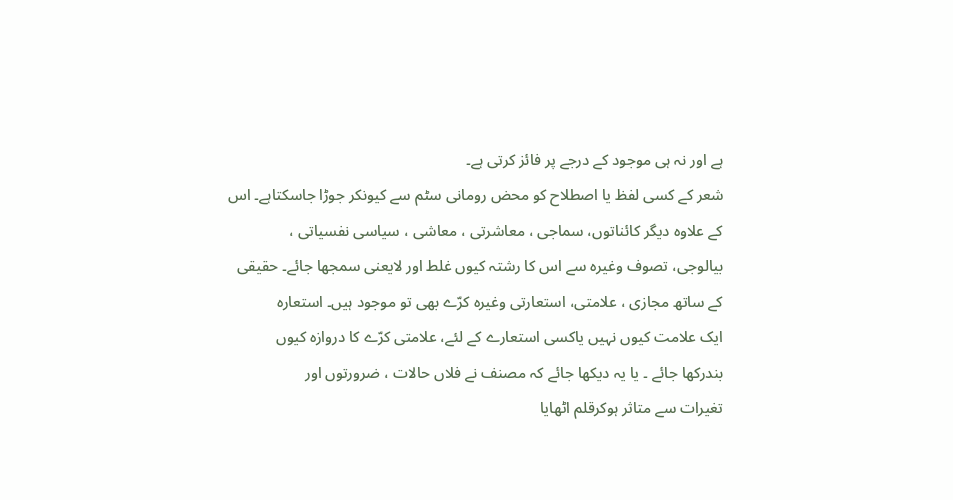ہے اور نہ ہی موجود کے درجے پر فائز کرتی ہے۔
شعر کے کسی لفظ یا اصطلاح کو محض رومانی سٹم سے کیونکر جوڑا جاسکتاہے۔ اس
کے علاوہ دیگر کائناتوں، سماجی ، معاشرتی ، معاشی ، سیاسی نفسیاتی ،
بیالوجی، تصوف وغیرہ سے اس کا رشتہ کیوں غلط اور لایعنی سمجھا جائے۔ حقیقی
کے ساتھ مجازی ، علامتی، استعارتی وغیرہ کرّے بھی تو موجود ہیں۔ استعارہ
ایک علامت کیوں نہیں یاکسی استعارے کے لئے، علامتی کرّے کا دروازہ کیوں
بندرکھا جائے ۔ یا یہ دیکھا جائے کہ مصنف نے فلاں حالات ، ضرورتوں اور
تغیرات سے متاثر ہوکرقلم اٹھایا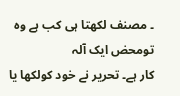۔ مصنف لکھتا ہی کب ہے وہ تومحض ایک آلہ
کار ہے۔ تحریر نے خود کولکھا یا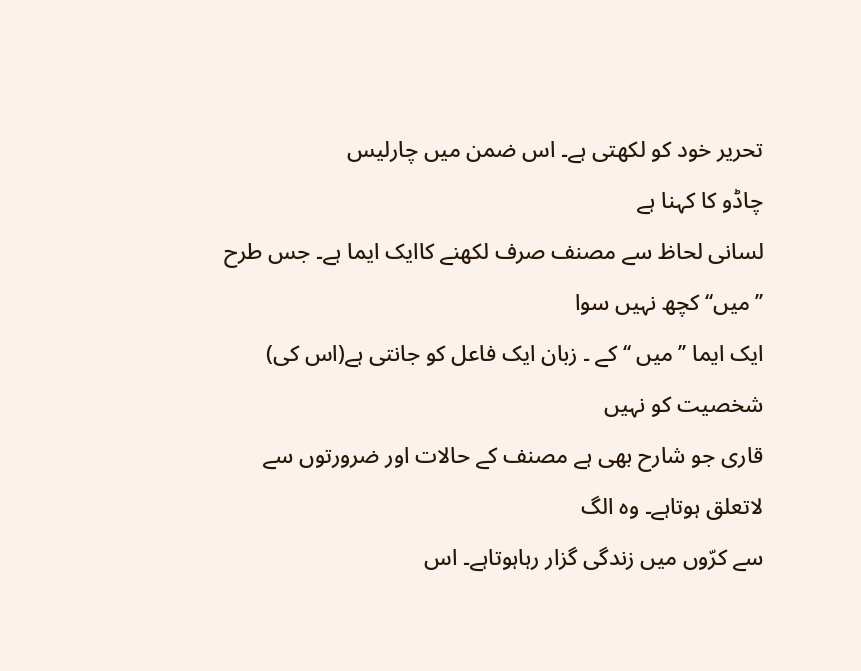تحریر خود کو لکھتی ہے۔ اس ضمن میں چارلیس
چاڈو کا کہنا ہے
لسانی لحاظ سے مصنف صرف لکھنے کاایک ایما ہے۔ جس طرح ’’میں‘‘ کچھ نہیں سوا
ایک ایما ’’میں ‘‘ کے ۔ زبان ایک فاعل کو جانتی ہے(اس کی) شخصیت کو نہیں
قاری جو شارح بھی ہے مصنف کے حالات اور ضرورتوں سے لاتعلق ہوتاہے۔ وہ الگ
سے کرّوں میں زندگی گزار رہاہوتاہے۔ اس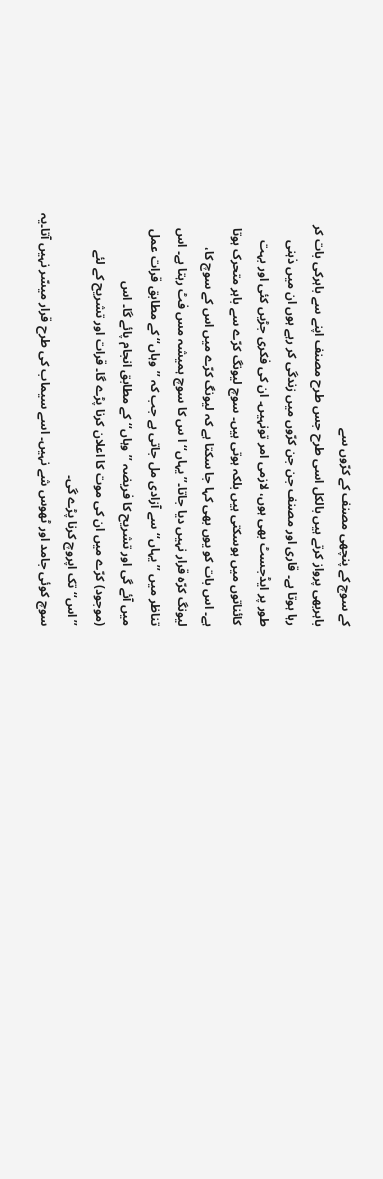کے سوچ کے پنچھی مصنف کے کرّوں سے
باہربھی پرواز کرتے ہیں بالکل اسی طرح جس طرح مصنف اپنے سے باہرکی بات کر
رہا ہوتا ہے۔ قاری اور مصنف جن جن کرّوں میں زندگی کر رہے ہوں ان میں ذہنی
طور پر ایڈجسٹ بھی ہوں، لازمی امر تونہیں۔ ان کی فکری جڑیں کئی اور بہت
کائناتوں میں ہوسکتی ہیں بلکہ ہوتی ہیں۔ سوچ لیونگ کرّے سے باہر متحرک ہوتا
ہے۔ اس بات کو یوں بھی کہا جا سکتا ہے کہ لیونگ کرّے میں اس کے سوچ کا،
لیونگ کرّہ قرار نہیں دیا جاتا۔’’یہاں‘‘ا س کا سوچ ہمیشہ مس فٹ رہتا ہے۔ اس
تناظر میں ’’یہاں‘‘ سے آزادی مل جاتی ہے جب کہ ’’وہاں‘‘ کے مطابق قرات عمل
میں آئے گی اور تشریح کا فریضہ ’’وہاں‘‘ کے مطابق انجام پائے گا۔ اس
(موجود) کرّے میں ان کی موت کا اعلان کرنا پڑے گا۔ قرات اور تشریح کے لئے
’’اس‘‘ تک اپروچ کرنا پڑے گی۔
سوچ کوئی جامد اور ٹھوس شے نہیں۔ اسے سیماب کی طرح قرار میسّر نہیں آتا۔یہ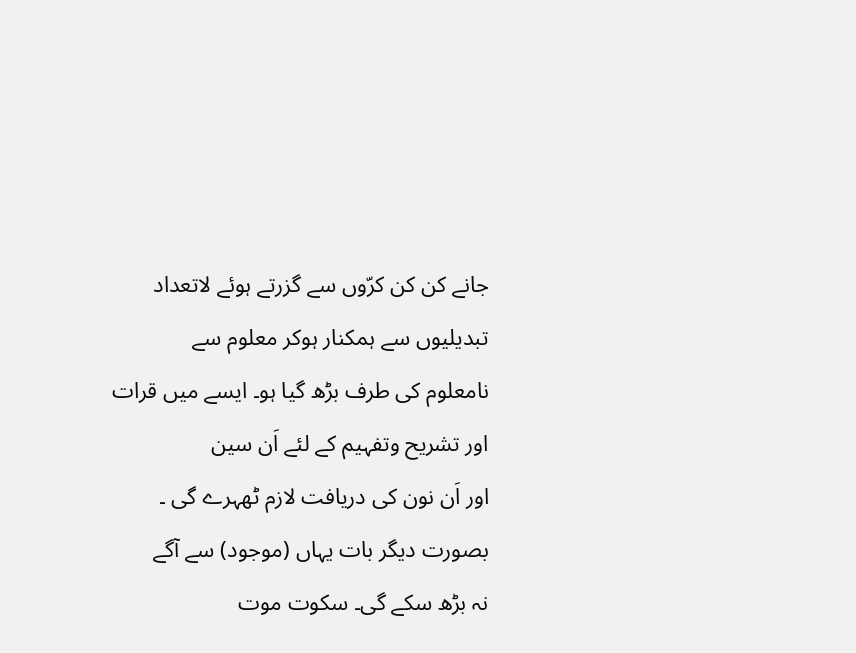جانے کن کن کرّوں سے گزرتے ہوئے لاتعداد تبدیلیوں سے ہمکنار ہوکر معلوم سے
نامعلوم کی طرف بڑھ گیا ہو۔ ایسے میں قرات اور تشریح وتفہیم کے لئے اَن سین
اور اَن نون کی دریافت لازم ٹھہرے گی ۔ بصورت دیگر بات یہاں (موجود) سے آگے
نہ بڑھ سکے گی۔ سکوت موت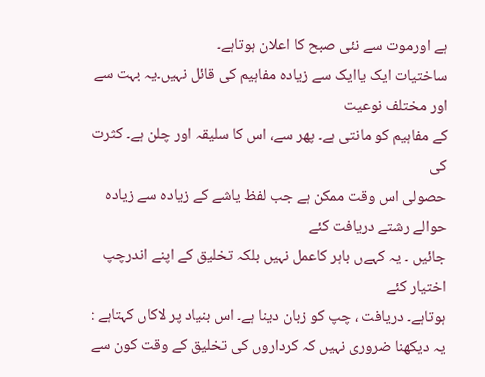ہے اورموت سے نئی صبح کا اعلان ہوتاہے۔
ساختیات ایک یاایک سے زیادہ مفاہیم کی قائل نہیں۔یہ بہت سے اور مختلف نوعیت
کے مفاہیم کو مانتی ہے۔ پھر سے، اس کا سلیقہ اور چلن ہے۔ کثرت کی
حصولی اس وقت ممکن ہے جب لفظ یاشے کے زیادہ سے زیادہ حوالے رشتے دریافت کئے
جائیں ۔ یہ کہےں باہر کاعمل نہیں بلکہ تخلیق کے اپنے اندرچپ اختیار کئے
ہوتاہے۔ دریافت ، چپ کو زبان دینا ہے۔ اس بنیاد پر لاکاں کہتاہے :
یہ دیکھنا ضروری نہیں کہ کرداروں کی تخلیق کے وقت کون سے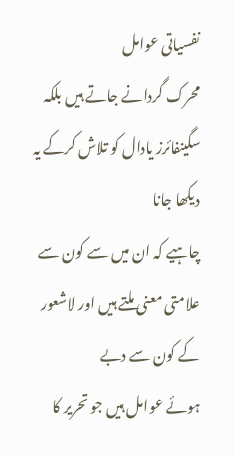نفسیاتی عوامل
محرک گردانے جاتے ہیں بلکہ سگینفائرز یادال کو تلاش کرکے یہ دیکھا جانا
چاہیے کہ ان میں سے کون سے علامتی معنی ملتے ہیں اور لاشعور کے کون سے دبے
ہوئے عوامل ہیں جو تحریر کا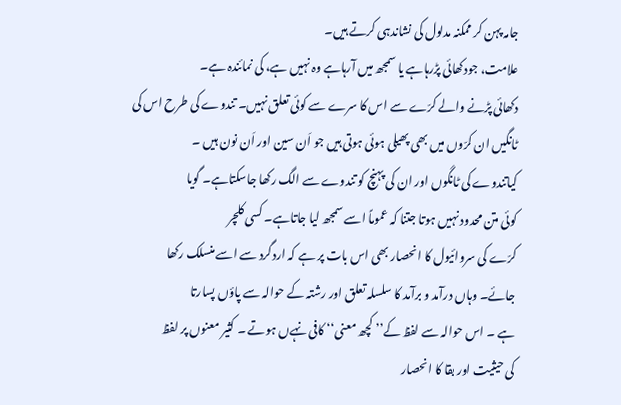جامہ پہن کر ممکنہ مدلول کی نشاندہی کرتے ہیں۔
علامت، جودکھائی پڑرہاہے یا سمجھ میں آرہاہے وہ نہیں ہے، کی نمائندہ ہے۔
دکھائی پڑنے والے کرّے سے اس کا سرے سے کوئی تعلق نہیں۔ تندوے کی طرح اس کی
ٹانگیں ان کرّوں میں بھی پھیلی ہوئی ہوتی ہیں جو اَن سین اور اَن نون ہیں ۔
کیاتندوے کی ٹانگوں اور ان کی پہنچ کو تندوے سے الگ رکھا جاسکتاہے۔ گویا
کوئی متن محدود نہیں ہوتا جتنا کہ عموماً اسے سمجھ لیا جاتاہے۔ کسی کلچر
کرّے کی سروائیول کا انحصار بھی اس بات پر ہے کہ اردگرد سے اسے منسلک رکھا
جائے۔ وہاں درآمد و برآمد کا سلسلہ تعلق اور رشتہ کے حوالہ سے پاؤں پسارتا
ہے ۔ اس حوالہ سے لفظ کے’’ کچھ معنی‘‘ کافی نہےں ہوتے ۔ کثیر معنوں پر لفظ
کی حیثیت اور بقا کا انحصار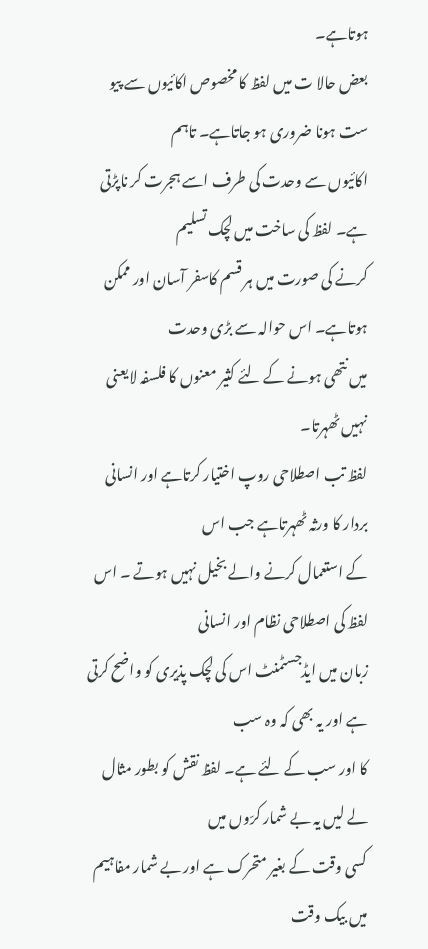ہوتاہے۔
بعض حالا ت میں لفظ کا مخصوص اکائیوں سے پیو ست ہونا ضروری ہو جاتاہے۔ تاہم
اکائیوں سے وحدت کی طرف اسے ہجرت کر ناپڑتی ہے۔ لفظ کی ساخت میں لچک تسلیم
کرنے کی صورت میں ہر قسم کاسفر آسان اور ممکن ہوتاہے۔ اس حوالہ سے بڑی وحدت
میں نتھی ہونے کے لئے کثیر معنوں کا فلسفہ لایعنی نہیں ٹھہرتا۔
لفظ تب اصطلاحی روپ اختیار کرتاہے اور انسانی بردار کا ورثہ ٹھہرتاہے جب اس
کے استعمال کرنے والے بخیل نہیں ہوتے ۔ اس لفظ کی اصطلاحی نظام اور انسانی
زبان میں ایڈجسٹمنٹ اس کی لچک پذیری کو واضح کرتی ہے اور یہ بھی کہ وہ سب
کا اور سب کے لئے ہے۔ لفظ نقش کو بطور مثال لے لیں یہ بے شمار کرّوں میں
کسی وقت کے بغیر متحرک ہے اور بے شمار مفاہیم میں بیک وقت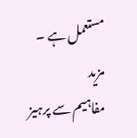مستعمل ہے ۔ مزید
مفاہیم سے پرہیز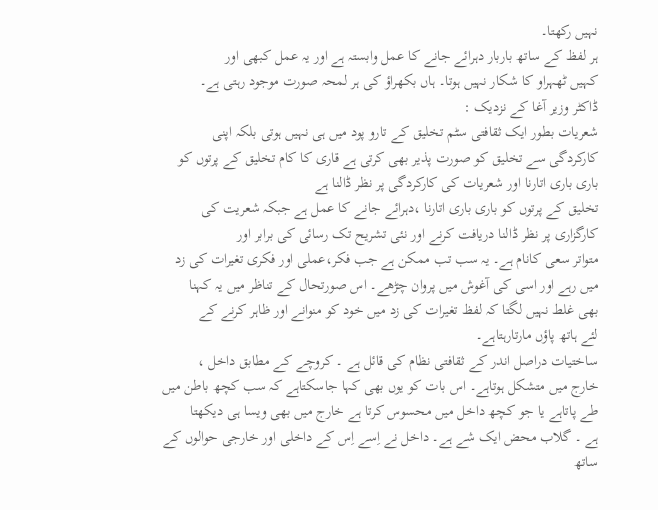نہیں رکھتا۔
ہر لفظ کے ساتھ باربار دہرائے جانے کا عمل وابستہ ہے اور یہ عمل کبھی اور
کہیں ٹھہراو کا شکار نہیں ہوتا۔ ہاں بکھراؤ کی ہر لمحہ صورت موجود رہتی ہے۔
ڈاکٹر وزیر آغا کے نزدیک :
شعریات بطور ایک ثقافتی سٹم تخلیق کے تارو پود میں ہی نہیں ہوتی بلکہ اپنی
کارکردگی سے تخلیق کو صورت پذیر بھی کرتی ہے قاری کا کام تخلیق کے پرتوں کو
باری باری اتارنا اور شعریات کی کارکردگی پر نظر ڈالنا ہے
تخلیق کے پرتوں کو باری باری اتارنا ،دہرائے جانے کا عمل ہے جبکہ شعریت کی
کارگزاری پر نظر ڈالنا دریافت کرنے اور نئی تشریح تک رسائی کی برابر اور
متواتر سعی کانام ہے۔ یہ سب تب ممکن ہے جب فکر،عملی اور فکری تغیرات کی زد
میں رہے اور اسی کی آغوش میں پروان چڑھے۔ اس صورتحال کے تناظر میں یہ کہنا
بھی غلط نہیں لگتا کہ لفظ تغیرات کی زد میں خود کو منوانے اور ظاہر کرنے کے
لئے ہاتھ پاؤں مارتارہتاہے۔
ساختیات دراصل اندر کے ثقافتی نظام کی قائل ہے ۔ کروچے کے مطابق داخل ،
خارج میں متشکل ہوتاہے۔ اس بات کو یوں بھی کہا جاسکتاہے کہ سب کچھ باطن میں
طے پاتاہے یا جو کچھ داخل میں محسوس کرتا ہے خارج میں بھی ویسا ہی دیکھتا
ہے ۔ گلاب محض ایک شے ہے۔ داخل نے اِسے اِس کے داخلی اور خارجی حوالوں کے
ساتھ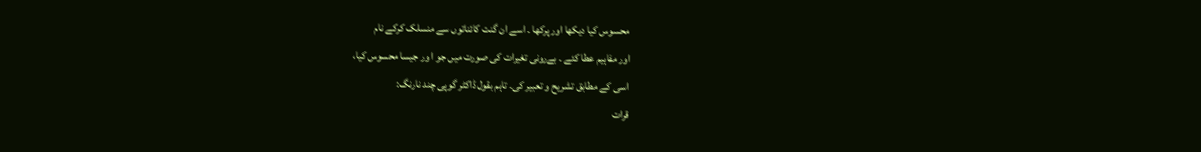محسوس کیا دیکھا اور پرکھا ۔ اسے ان گنت کائناتوں سے منسلک کرکے نام
اور مفاہیم عطا کئے ۔ بےرونی تغیرات کی صورت میں جو ا ور جیسا محسوس کیا،
اسی کے مطابق تشریح و تعبیر کی۔ تاہم بقول ڈاکٹر گوپی چند نارنگ:
قرات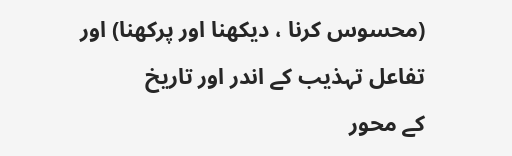(محسوس کرنا ، دیکھنا اور پرکھنا) اور تفاعل تہذیب کے اندر اور تاریخ
کے محور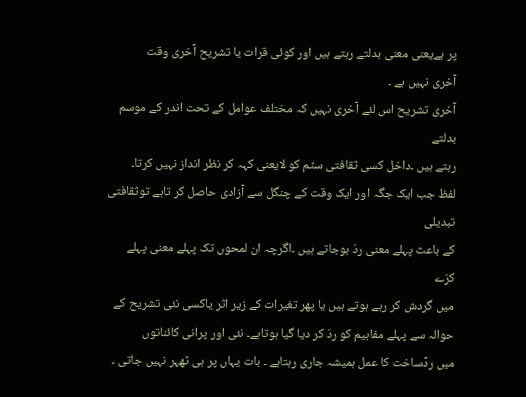پر ہےیعنی معنی بدلتے رہتے ہیں اور کوئی قرات یا تشریح آخری وقت
آخری نہیں ہے ۔
آخری تشریح اس لئے آخری نہیں کہ مختلف عوامل کے تحت اندر کے موسم بدلتے
رہتے ہیں ۔داخل کسی ثقافتی سٹم کو لایعنی کہہ کر نظر انداز نہیں کرتا۔
لفظ جب ایک جگہ اور ایک وقت کے چنگل سے آزادی حاصل کر تاہے توثقافتی تبدیلی
کے باعث پہلے معنی ردّ ہوجاتے ہیں ۔اگرچہ ان لمحوں تک پہلے معنی پہلے کرّے
میں گردش کر رہے ہوتے ہیں یا پھر تغیرات کے زیر اثر یاکسی نئی تشریح کے
حوالہ سے پہلے مفاہیم کو ردّ کر دیا گیا ہوتاہے۔ نئی اور پرانی کائناتوں
میں ردِّساخت کا عمل ہمیشہ جاری رہتاہے ۔ بات یہاں پر ہی ٹھہر نہیں جاتی ۔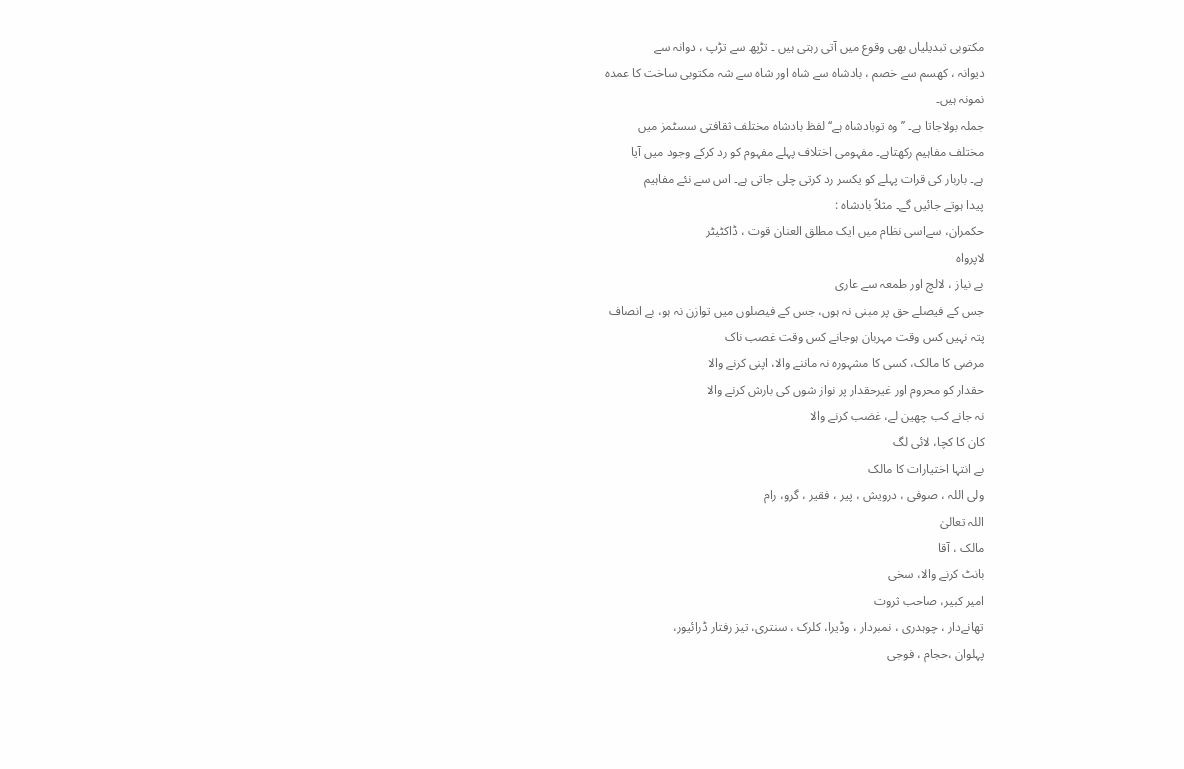مکتوبی تبدیلیاں بھی وقوع میں آتی رہتی ہیں ۔ تڑپھ سے تڑپ ، دوانہ سے
دیوانہ ، کھسم سے خصم ، بادشاہ سے شاہ اور شاہ سے شہ مکتوبی ساخت کا عمدہ
نمونہ ہیں۔
جملہ بولاجاتا ہے۔ ’’وہ توبادشاہ ہے‘‘ لفظ بادشاہ مختلف ثقافتی سسٹمز میں
مختلف مفاہیم رکھتاہے۔ مفہومی اختلاف پہلے مفہوم کو رد کرکے وجود میں آیا
ہے۔ باربار کی قرات پہلے کو یکسر رد کرتی چلی جاتی ہے۔ اس سے نئے مفاہیم
پیدا ہوتے جائیں گے۔ مثلاً بادشاہ :
حکمران، سےاسی نظام میں ایک مطلق العنان قوت ، ڈاکٹیٹر
لاپرواہ
بے نیاز ، لالچ اور طمعہ سے عاری
جس کے فیصلے حق پر مبنی نہ ہوں، جس کے فیصلوں میں توازن نہ ہو، بے انصاف
پتہ نہیں کس وقت مہربان ہوجانے کس وقت غصب ناک
مرضی کا مالک، کسی کا مشہورہ نہ ماننے والا، اپنی کرنے والا
حقدار کو محروم اور غیرحقدار پر نواز شوں کی بارش کرنے والا
نہ جانے کب چھین لے، غضب کرنے والا
کان کا کچا، لائی لگ
بے انتہا اختیارات کا مالک
ولی اللہ ، صوفی ، درویش ، پیر ، فقیر ، گرو، رام
اللہ تعالیٰ
مالک ، آقا
بانٹ کرنے والا، سخی
امیر کبیر، صاحب ثروت
تھانےدار ، چوہدری ، نمبردار ، وڈیرا، کلرک ، سنتری، تیز رفتار ڈرائیور،
پہلوان ،حجام ، فوجی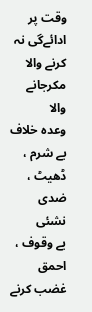وقت پر ادائےگی نہ کرنے والا
مکرجانے والا
وعدہ خلاف
بے شرم ، ڈھیٹ ، ضدی
نشئی
بے وقوف ، احمق
غضب کرنے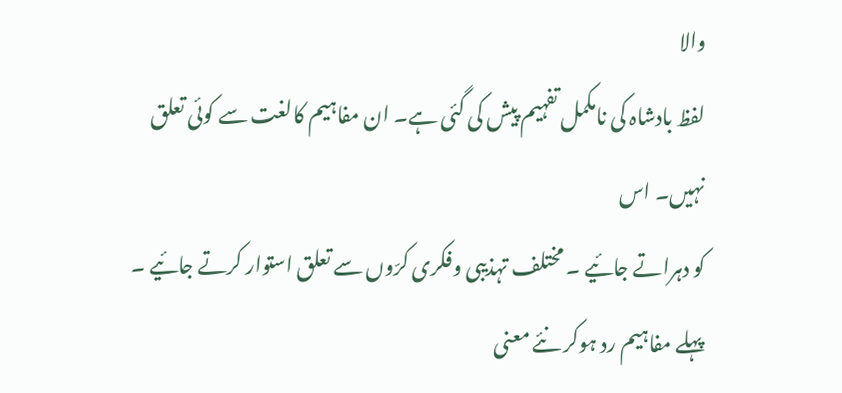والا
لفظ بادشاہ کی نامکمل تفہیم پیش کی گئی ہے۔ ان مفاہیم کالغت سے کوئی تعلق
نہیں۔ اس
کو دہراتے جائیے ۔ مختلف تہذیبی وفکری کرّوں سے تعلق استوار کرتے جائیے ۔
پہلے مفاہیم رد ہوکر نئے معنی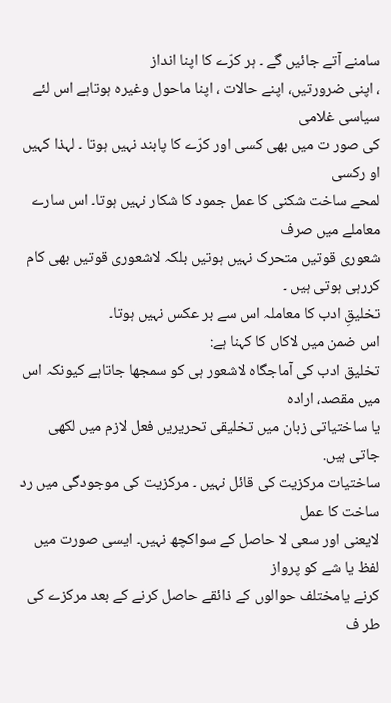سامنے آتے جائیں گے ۔ ہر کرّے کا اپنا انداز
، اپنی ضرورتیں، اپنے حالات ، اپنا ماحول وغیرہ ہوتاہے اس لئے سیاسی غلامی
کی صور ت میں بھی کسی اور کرّے کا پابند نہیں ہوتا ۔ لہذا کہیں او رکسی
لمحے ساخت شکنی کا عمل جمود کا شکار نہیں ہوتا۔ اس سارے معاملے میں صرف
شعوری قوتیں متحرک نہیں ہوتیں بلکہ لاشعوری قوتیں بھی کام کررہی ہوتی ہیں ۔
تخلیقِ ادب کا معاملہ اس سے بر عکس نہیں ہوتا۔
اس ضمن میں لاکاں کا کہنا ہے:
تخلیق ادب کی آماجگاہ لاشعور ہی کو سمجھا جاتاہے کیونکہ اس میں مقصد، ارادہ
یا ساختیاتی زبان میں تخلیقی تحریریں فعل لازم میں لکھی جاتی ہیں.
ساختیات مرکزیت کی قائل نہیں ۔ مرکزیت کی موجودگی میں رد ساخت کا عمل
لایعنی اور سعی لا حاصل کے سواکچھ نہیں۔ ایسی صورت میں لفظ یا شے کو پرواز
کرنے یامختلف حوالوں کے ذائقے حاصل کرنے کے بعد مرکزے کی طر ف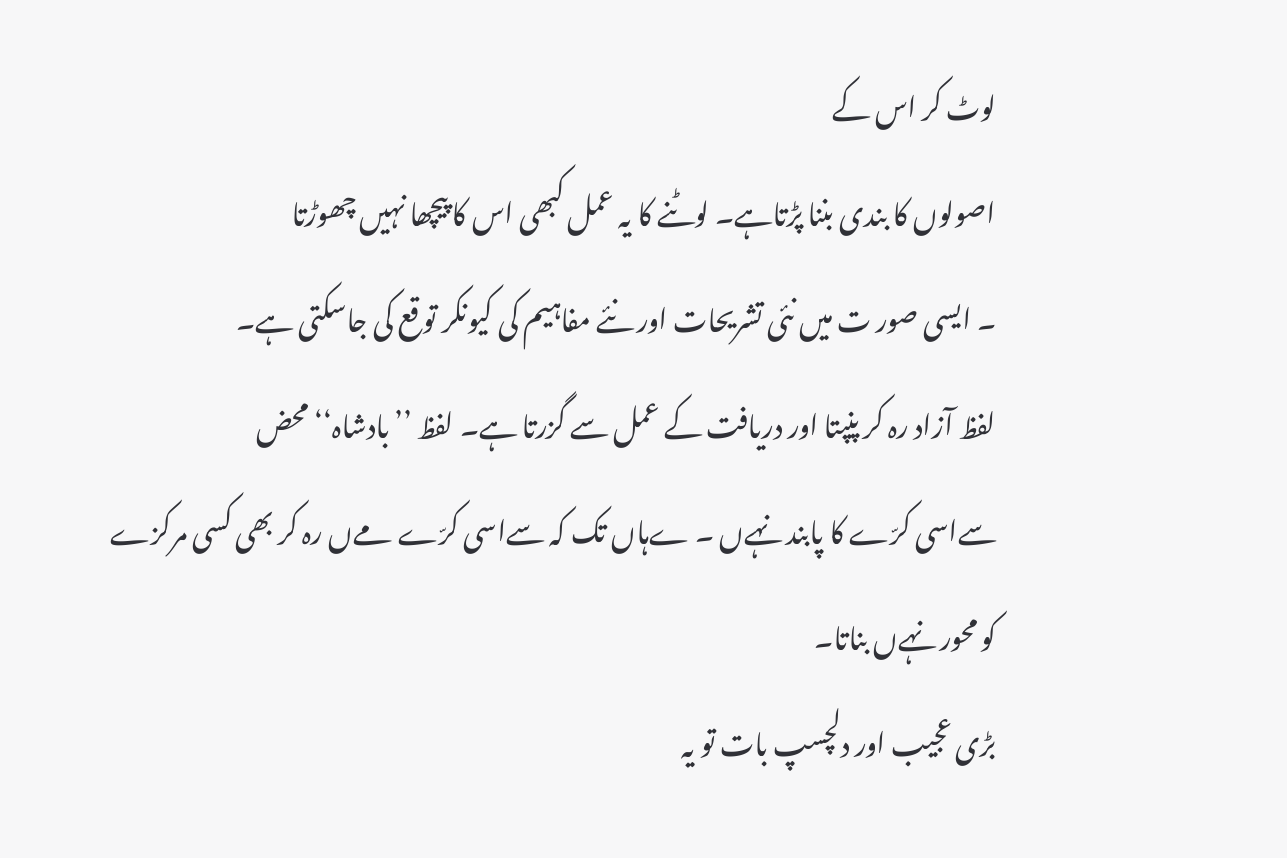لوٹ کر اس کے
اصولوں کا بندی بننا پڑتاہے۔ لوٹنے کا یہ عمل کبھی اس کا پیچھا نہیں چھوڑتا
۔ ایسی صور ت میں نئی تشریحات اور نئے مفاہیم کی کیونکر توقع کی جاسکتی ہے۔
لفظ آزاد رہ کر پنپتا اور دریافت کے عمل سے گزرتا ہے۔ لفظ ’’بادشاہ‘‘ محض
سےاسی کرّے کا پابند نہےں ۔ ےہاں تک کہ سےاسی کرّے مےں رہ کر بھی کسی مرکزے
کو محور نہےں بناتا۔
بڑی عجیب اور دلچسپ بات تو یہ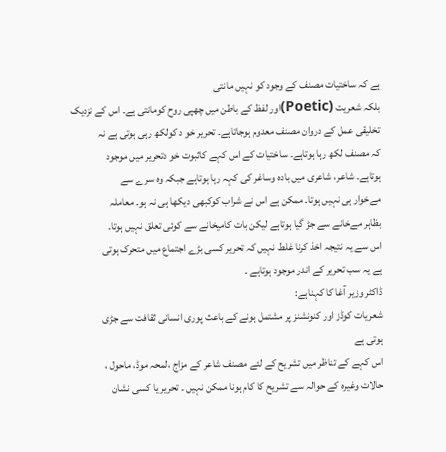ہے کہ ساختیات مصنف کے وجود کو نہیں مانتی
بلکہ شعریت (Poetic)اور لفظ کے باطن میں چھپی روح کومانتی ہے۔ اس کے نزدیک
تخلیقی عمل کے دروان مصنف معدوم ہوجاتاہے۔ تحریر خو د کولکھ رہی ہوتی ہے نہ
کہ مصنف لکھ رہا ہوتاہے۔ ساختیات کے اس کہے کاثبوت خو دتحریر میں موجود
ہوتاہے۔ شاعر، شاعری میں بادہ وساغر کی کہہ رہا ہوتاہے جبکہ وہ سرے سے
مےخوار ہی نہیں ہوتا۔ ممکن ہے اس نے شراب کوکبھی دیکھا ہی نہ ہو۔ معاملہ
بظاہر مےخانے سے جڑ گیا ہوتاہے لیکن بات کامیخانے سے کوئی تعلق نہیں ہوتا۔
اس سے یہ نتیجہ اخذ کرنا غلط نہیں کہ تحریر کسی بڑے اجتماع میں متحرک ہوتی
ہے یہ سب تحریر کے اندر موجود ہوتاہے ۔
ڈاکٹر وزیر آغا کا کہناہے:
شعریات کوڈز اور کنونشنز پر مشتمل ہونے کے باعث پوری انسانی ثقافت سے جڑی
ہوتی ہے
اس کہے کے تناظر میں تشریح کے لئے مصنف شاعر کے مزاج ،لمحہ موڈ، ماحول ،
حالات وغیرہ کے حوالہ سے تشریح کا کام ہونا ممکن نہیں ۔ تحریر یا کسی نشان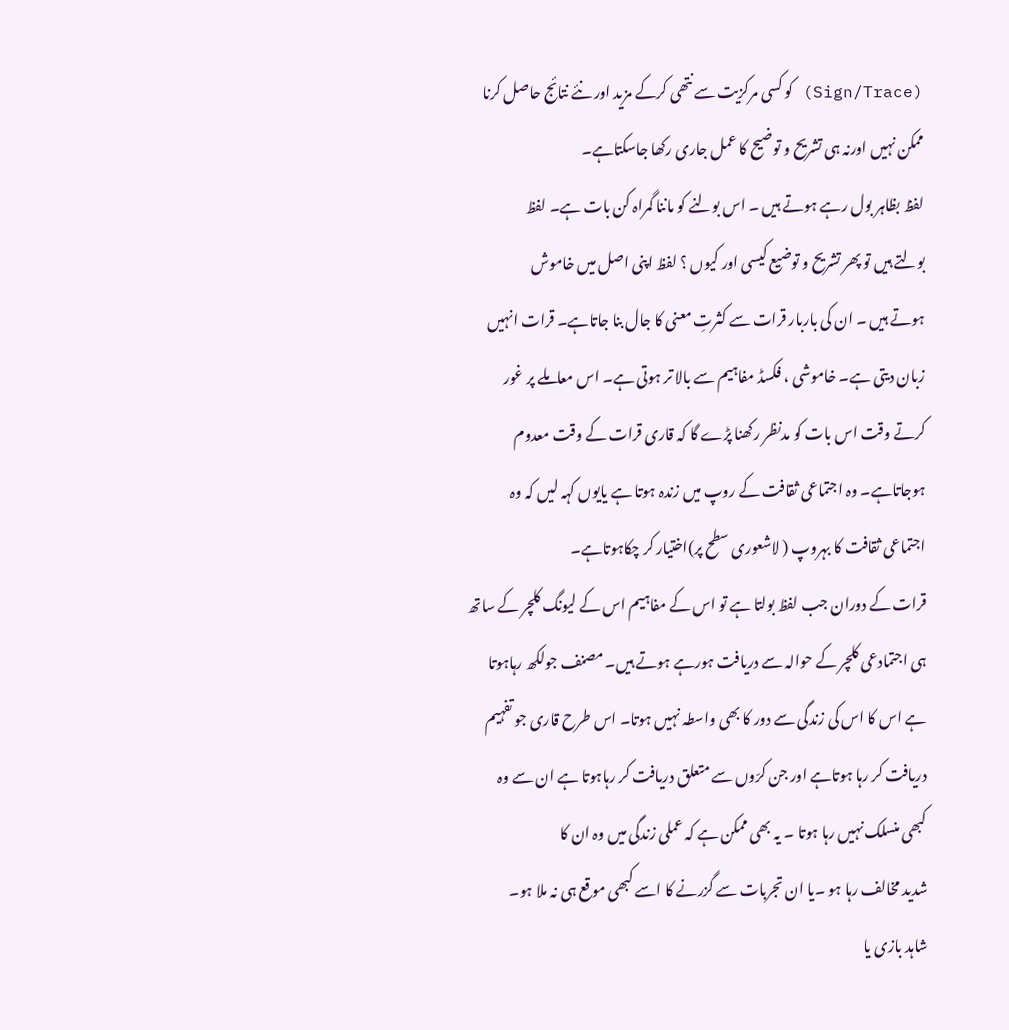(Sign/Trace) کو کسی مرکزیت سے نتھی کرکے مزید اور نئے نتائج حاصل کرنا
ممکن نہیں اورنہ ہی تشریح و توضیح کا عمل جاری رکھا جاسکتاہے۔
لفظ بظاہر بول رہے ہوتے ہیں ۔ اس بولنے کو ماننا گمراہ کن بات ہے۔ لفظ
بولتے ہیں تو پھر تشریح و توضیع کیسی اور کیوں ؟ لفظ اپنی اصل میں خاموش
ہوتے ہیں ۔ ان کی باربار قرات سے کثرتِ معنی کا جال بنا جاتاہے۔ قرات انہیں
زبان دیتی ہے۔ خاموشی ، فکسڈ مفاہیم سے بالا تر ہوتی ہے۔ اس معاملے پر غور
کرتے وقت اس بات کو مدنظر رکھنا پڑے گا کہ قاری قرات کے وقت معدوم
ہوجاتاہے۔ وہ اجتماعی ثقافت کے روپ میں زندہ ہوتا ہے یایوں کہہ لیں کہ وہ
اجتماعی ثقافت کا بہروپ ( لاشعوری سطح پر)اختیار کر چکاہوتاہے۔
قرات کے دوران جب لفظ بولتا ہے تو اس کے مفاہیم اس کے لیونگ کلچر کے ساتھ
ہی اجتمادعی کلچر کے حوالہ سے دریافت ہورہے ہوتے ہیں۔ مصنف جولکھ رہاہوتا
ہے اس کا اس کی زندگی سے دور کا بھی واسطہ نہیں ہوتا۔ اس طرح قاری جو تفہیم
دریافت کر رہا ہوتاہے اور جن کرّوں سے متعلق دریافت کر رہاہوتا ہے ان سے وہ
کبھی منسلک نہیں رہا ہوتا ۔ یہ بھی ممکن ہے کہ عملی زندگی میں وہ ان کا
شدید مخالف رہا ہو ۔یا ان تجربات سے گزرنے کا اسے کبھی موقع ہی نہ ملا ہو۔
شاہد بازی یا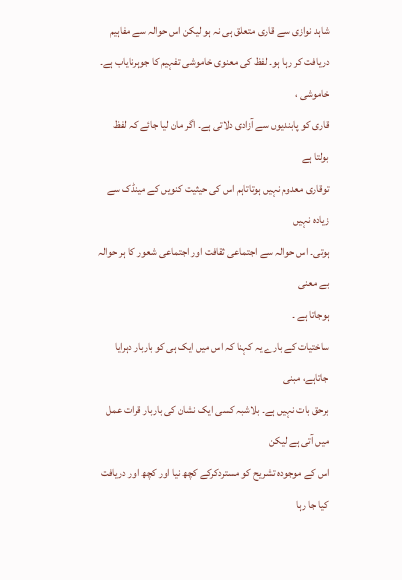شاہد نوازی سے قاری متعلق ہی نہ ہو لیکن اس حوالہ سے مفاہیم
دریافت کر رہا ہو۔ لفظ کی معنوی خاموشی تفہیم کا جوہرنایاب ہے۔ خاموشی ،
قاری کو پابندیوں سے آزادی دلاتی ہے۔ اگر مان لیا جائے کہ لفظ بولتا ہے
توقاری معدوم نہیں ہوتاتاہم اس کی حیثیت کنویں کے مینڈک سے زیادہ نہیں
ہوتی۔ اس حوالہ سے اجتماعی ثقافت اور اجتماعی شعور کا ہر حوالہ بے معنی
ہوجاتا ہے ۔
ساختیات کے بارے یہ کہنا کہ اس میں ایک ہی کو باربار دہرایا جاتاہے، مبنی
برحق بات نہیں ہے۔ بلاشبہ کسی ایک نشان کی باربار قرات عمل میں آتی ہے لیکن
اس کے موجودہ تشریح کو مستردکرکے کچھ نیا اور کچھ اور دریافت کیا جا رہا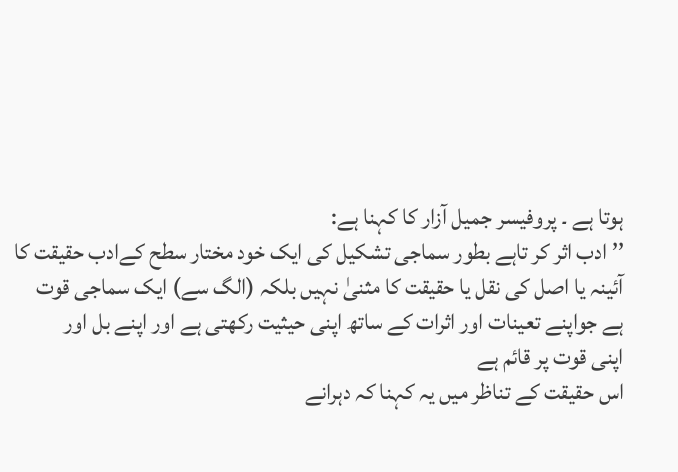ہوتا ہے ۔ پروفیسر جمیل آزار کا کہنا ہے:
’’ادب اثر کر تاہے بطور سماجی تشکیل کی ایک خود مختار سطح کےادب حقیقت کا
آئینہ یا اصل کی نقل یا حقیقت کا مثنیٰ نہیں بلکہ (الگ سے) ایک سماجی قوت
ہے جواپنے تعینات اور اثرات کے ساتھ اپنی حیثیت رکھتی ہے اور اپنے بل اور
اپنی قوت پر قائم ہے
اس حقیقت کے تناظر میں یہ کہنا کہ دہرانے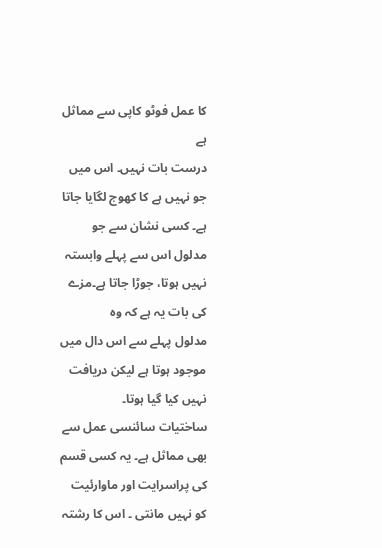کا عمل فوٹو کاپی سے مماثل ہے
درست بات نہیں۔ اس میں جو نہیں ہے کا کھوج لگایا جاتا ہے۔ کسی نشان سے جو
مدلول اس سے پہلے وابستہ نہیں ہوتا، جوڑا جاتا ہے۔مزے کی بات یہ ہے کہ وہ
مدلول پہلے سے اس دال میں موجود ہوتا ہے لیکن دریافت نہیں کیا گیا ہوتا۔
ساختیات سائنسی عمل سے بھی مماثل ہے۔ یہ کسی قسم کی پراسرایت اور ماوارئیت
کو نہیں مانتی ۔ اس کا رشتہ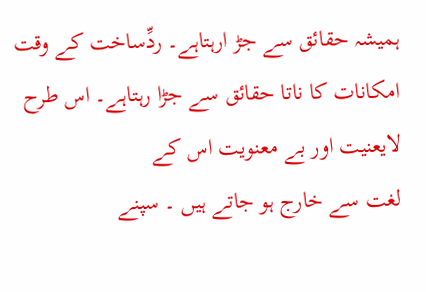ہمیشہ حقائق سے جڑ ارہتاہے۔ ردِّساخت کے وقت
امکانات کا ناتا حقائق سے جڑا رہتاہے۔ اس طرح لایعنیت اور بے معنویت اس کے
لغت سے خارج ہو جاتے ہیں ۔ سپنے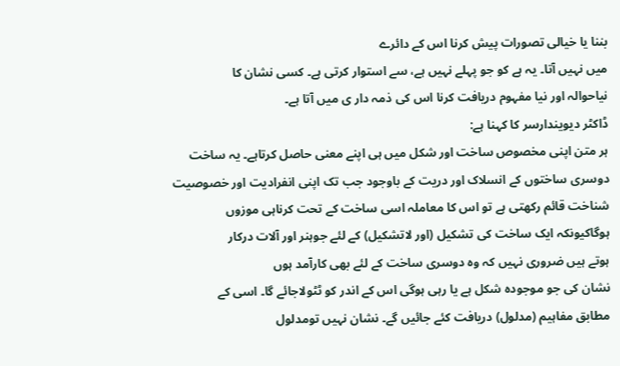بننا یا خیالی تصورات پیش کرنا اس کے دائرے
میں نہیں آتا۔ یہ ہے کو جو پہلے نہیں ہے، سے استوار کرتی ہے۔ کسی نشان کا
نیاحوالہ اور نیا مفہوم دریافت کرنا اس کی ذمہ دار ی میں آتا ہے۔
ڈاکٹر دیویندارسر کا کہنا ہے:
ہر متن اپنی مخصوص ساخت اور شکل میں ہی اپنے معنی حاصل کرتاہے۔ یہ ساخت
دوسری ساختوں کے انسلاک اور دریت کے باوجود جب تک اپنی انفرادیت اور خصوصیت
شناخت قائم رکھتی ہے تو اس کا معاملہ اسی ساخت کے تحت کرناہی موزوں
ہوگاکیونکہ ایک ساخت کی تشکیل (اور لاتشکیل) کے لئے جوہنر اور آلات درکار
ہوتے ہیں ضروری نہیں کہ وہ دوسری ساخت کے لئے بھی کارآمد ہوں
نشان کی جو موجودہ شکل ہے یا رہی ہوگی اس کے اندر کو ٹٹولاجائے گا۔ اسی کے
مطابق مفاہیم (مدلول) دریافت کئے جائیں گے۔ نشان نہیں تومدلول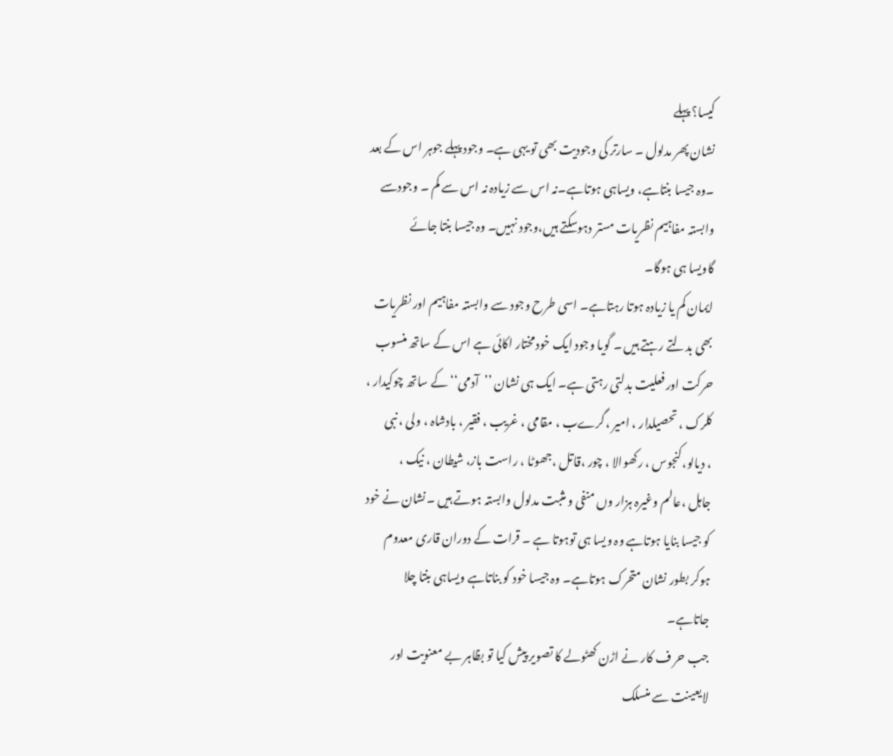کیسا؟ پہلے
نشان پھر مدلول ۔ سارتر کی وجودیت بھی تو یہی ہے۔ وجود پہلے جوہر اس کے بعد
۔وہ جیسا بنتاہے، ویساہی ہوتاہے۔نہ اس سے زیادہ نہ اس سے کم ۔ وجودسے
وابستہ مفاہیم نظریات مستر دہوسکتے ہیں،وجود نہیں۔ وہ جیسا بنتا جائے
گاویسا ہی ہوگا۔
ایمان کم یا زیادہ ہوتا رہتاہے۔ اسی طرح وجود سے وابستہ مفاہیم اور نظریات
بھی بدلتے رہتے ہیں ۔ گویا وجود ایک خود مختار اکائی ہے اس کے ساتھ منسوب
حرکت اور فعلیت بدلتی رہتی ہے۔ ایک ہی نشان ’’آدمی‘‘ کے ساتھ چوکیدار ،
کلرک ، تحصیلدار ، امیر ،گرےب ، مقامی ، غریب ، فقیر ، بادشاہ ، ولی ، نبی
، دیالو،کنجوس ، رکھوالا ، چور ،قاتل ،جھوٹا ، راست باز، شیطان ، نیک ،
جاہل ،عالم وغیرہ ہزار وں منفی و مثبت مدلول وابستہ ہوتے ہیں ۔نشان نے خود
کو جیسا بنایا ہوتاہے وہ ویسا ہی توہوتا ہے ۔ قرات کے دوران قاری معدوم
ہوکر بطور نشان متحرک ہوتاہے۔ وہ جیسا خود کو بناتاہے ویساہی بنتا چلا
جاتاہے۔
جب حر ف کار نے اڑن کھٹولے کا تصویر پیش کیا تو بظاہر بے معنویت اور
لایعینت سے منسلک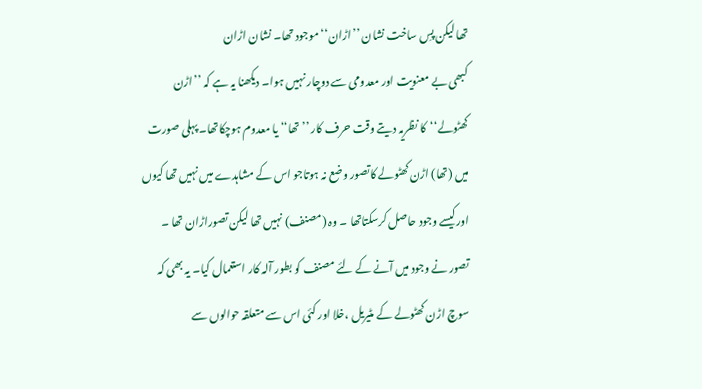تھا لیکن پسِ ساخت نشان ’’اڑان‘‘ موجود تھا۔ نشان اڑان
کبھی بے معنویت اور معدومی سے دوچار نہیں ہوا۔ دیکھنا یہ ہے کہ ’’اڑن
کھٹولے‘‘کا نظریہ دیتے وقت حرف کار ’’تھا‘‘ یا معدوم ہوچکاتھا۔ پہلی صورت
میں (تھا) اڑن کھٹولے کاتصور وضع نہ ہوتاجو اس کے مشاہدے میں نہیں تھا کیوں
اورکیسے وجود حاصل کرسکتاتھا ۔ وہ (مصنف) نہیں تھا لیکن تصوراڑان تھا ۔
تصور نے وجود میں آنے کے لئے مصنف کو بطور آلہ کار استعمال کیا۔ یہ بھی کہ
سوچ اڑن کھٹولے کے مٹیریل ،خلا اور کئی اس سے متعلقہ حوالوں سے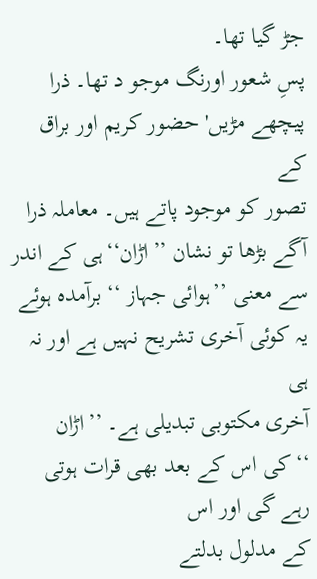جڑ گیا تھا۔
پسِ شعور اورنگ موجو د تھا۔ ذرا پیچھے مڑیں' حضور کریم اور براق کے
تصور کو موجود پاتے ہیں۔ معاملہ ذرا آگے بڑھا تو نشان ’’اڑان‘‘ہی کے اندر
سے معنی ’’ہوائی جہاز ‘‘ برآمدہ ہوئے یہ کوئی آخری تشریح نہیں ہے اور نہ ہی
آخری مکتوبی تبدیلی ہے۔ ’’اڑان ‘‘کی اس کے بعد بھی قرات ہوتی رہے گی اور اس
کے مدلول بدلتے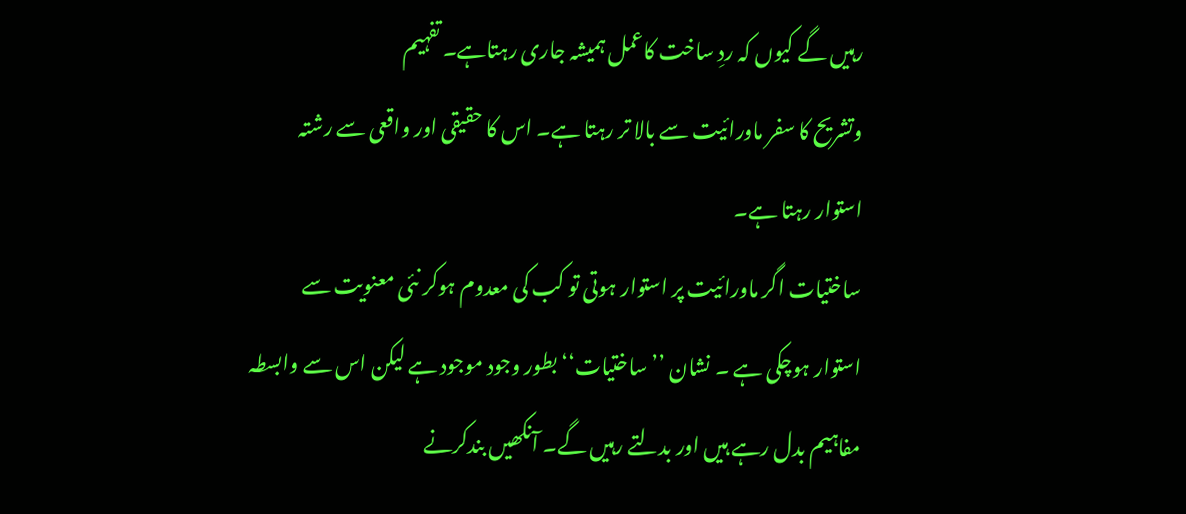رہیں گے کیوں کہ ردِ ساخت کاعمل ہمیشہ جاری رہتاہے۔ تفہیم
وتشریح کا سفر ماورائیت سے بالا تر رہتا ہے۔ اس کا حقیقی اور واقعی سے رشتہ
استوار رہتا ہے۔
ساختیات اگر ماورائیت پر استوار ہوتی تو کب کی معدوم ہوکر نئی معنویت سے
استوار ہوچکی ہے ۔ نشان ’’ساختیات‘‘ بطور وجود موجود ہے لیکن اس سے وابسطہ
مفاہیم بدل رہے ہیں اور بدلتے رہیں گے۔ آنکھیں بندکرنے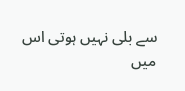سے بلی نہیں ہوتی اس
میں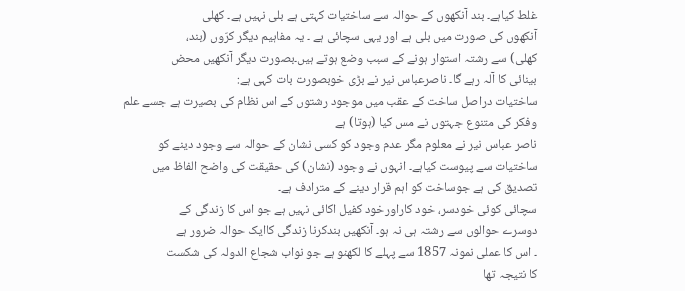غلط کیاہے۔ بند آنکھوں کے حوالہ سے ساختیات کہتی ہے بلی نہیں ہے۔ کھلی
آنکھوں کی صورت میں بلی ہے اور یہی سچائی ہے ۔ یہ مفاہیم دیگر کرّوں (بند،
کھلی) سے رشتہ استوار ہونے کے سبب وضع ہوتے ہیں۔بصورت دیگر آنکھیں محض
بینائی کا آلہ رہے گا۔ ناصرعباس نیر نے بڑی خوبصورت بات کہی ہے:
ساختیات دراصل ساخت کے عقب میں موجود رشتوں کے اس نظام کی بصیرت ہے جسے علم
وفکر کی متنوع جہتوں نے مس کیا (ہوتا) ہے
ناصر عباس نیر نے معلوم مگر عدم وجود کو کسی نشان کے حوالہ سے وجود دینے کو
ساختیات سے پیوست کیاہے۔ انہوں نے وجود (نشان) کی حقیقت کی واضح الفاظ میں
تصدیق کی ہے جوساخت کو اہم قرار دینے کے مترادف ہے۔
سچائی کوئی خودسر، خود کاراورخود کفیل اکائی نہیں ہے جو اس کا زندگی کے
دوسرے حوالوں سے رشتہ ہی نہ ہو۔ آنکھیں بندکرنا زندگی کاایک حوالہ ضرور ہے
۔ اس کا عملی نمونہ 1857 سے پہلے کا لکھنو ہے جو نواب شجاع الدولہ کی شکست
کا نتیجہ تھا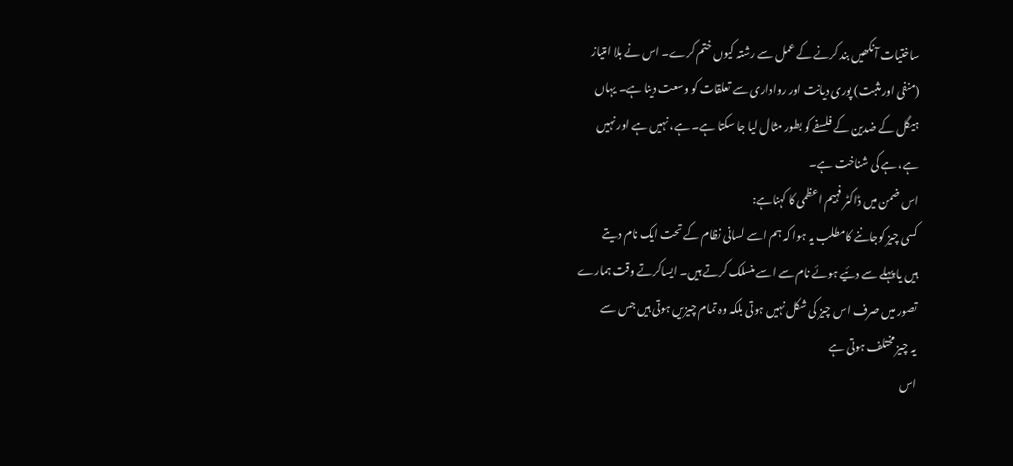ساختیات آنکھیں بند کرنے کے عمل سے رشتہ کیوں ختم کرے۔ اس نے بلا امتیاز
(منفی اور مثبت) پوری دیانت اور رواداری سے تعلقات کو وسعت دینا ہے۔ یہاں
ہیگل کے ضدین کے فلسفے کو بطور مثال لیا جا سکتا ہے۔ ہے، نہیں ہے اور نہیں
ہے، ہے کی شناخت ہے۔
اس ضمن میں ڈاکٹر فہیم اعظمی کا کہناہے:
کسی چیز کوجاننے کامطلب یہ ہوا کہ ہم اسے لسانی نظام کے تحت ایک نام دیتے
ہیں یا پہلے سے دئیے ہوئے نام سے اسے منسلک کرتے ہیں۔ ایساکرتے وقت ہمارے
تصور میں صرف اس چیز کی شکل نہیں ہوتی بلکہ وہ تمام چیزیں ہوتی ہیں جس سے
یہ چیز مختلف ہوتی ہے
اس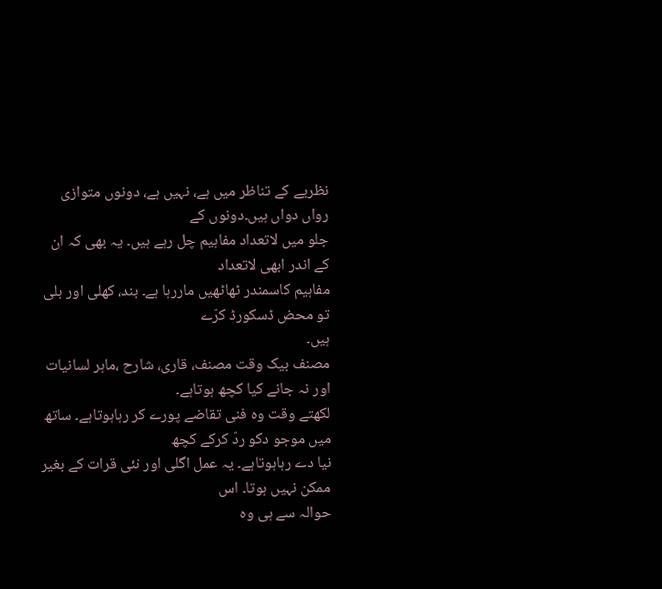نظریے کے تناظر میں ہے، نہیں ہے، دونوں متوازی رواں دواں ہیں۔دونوں کے
جلو میں لاتعداد مفاہیم چل رہے ہیں۔ یہ بھی کہ ان کے اندر ابھی لاتعداد
مفاہیم کاسمندر ٹھاٹھیں ماررہا ہے۔ بند، کھلی اور بلی تو محض ڈسکورڈ کرّے
ہیں۔
مصنف بیک وقت مصنف، قاری، شارح ،ماہر لسانیات اور نہ جانے کیا کچھ ہوتاہے۔
لکھتے وقت وہ فنی تقاضے پورے کر رہاہوتاہے۔ ساتھ میں موجو دکو ردّ کرکے کچھ
نیا دے رہاہوتاہے۔ یہ عمل اگلی اور نئی قرات کے بغیر ممکن نہیں ہوتا۔ اس
حوالہ سے ہی وہ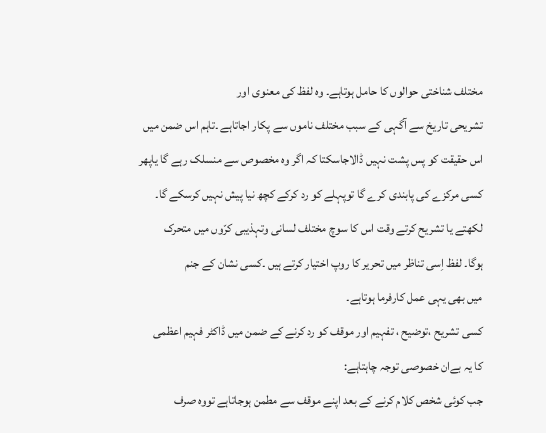مختلف شناختی حوالوں کا حامل ہوتاہے۔ وہ لفظ کی معنوی اور
تشریحی تاریخ سے آگہی کے سبب مختلف ناموں سے پکار اجاتاہے ۔تاہم اس ضمن میں
اس حقیقت کو پس پشت نہیں ڈالاجاسکتا کہ اگر وہ مخصوص سے منسلک رہے گا یاپھر
کسی مرکزے کی پابندی کرے گا توپہلے کو رد کرکے کچھ نیا پیش نہیں کرسکے گا۔
لکھتے یا تشریح کرتے وقت اس کا سوچ مختلف لسانی وتہذیبی کرّوں میں متحرک
ہوگا۔ لفظ اِسی تناظر میں تحریر کا روپ اختیار کرتے ہیں ۔کسی نشان کے جنم
میں بھی یہی عمل کارفرما ہوتاہے۔
کسی تشریح ،توضیح ، تفہیم اور موقف کو رد کرنے کے ضمن میں ڈاکٹر فہیم اعظمی
کا یہ بےان خصوصی توجہ چاہتاہے:
جب کوئی شخص کلام کرنے کے بعد اپنے موقف سے مطمن ہوجاتاہے تووہ صرف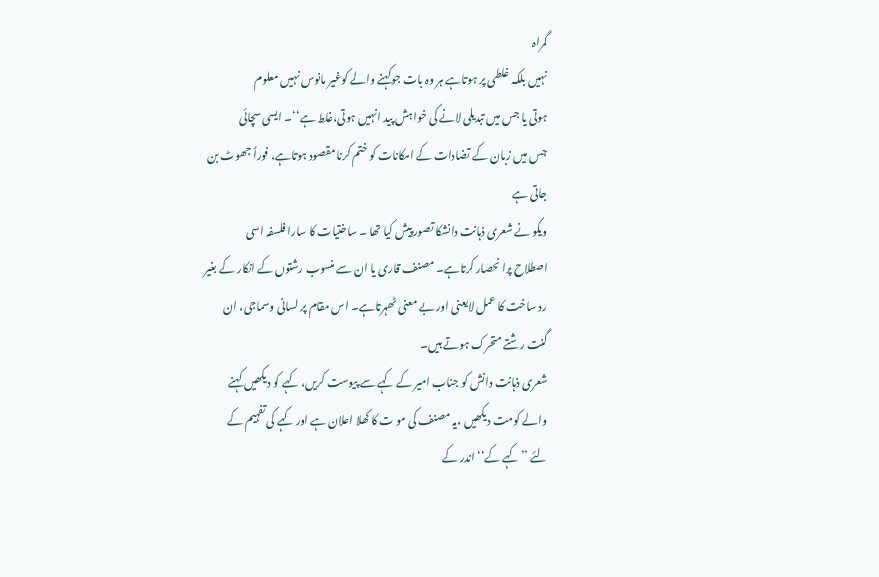گمراہ
نہیں بلکہ غلطی پر ہوتاہے ہر وہ بات جوکہنے والے کوغیر مانوس نہیں معلوم
ہوتی یا جس میں تبدیلی لانے کی خواہش پید انہیں ہوتی،غلط ہے‘‘۔ ایسی سچائی
جس میں زبان کے تضادات کے امکانات کو ختم کرنا مقصود ہوتاہے، فوراً جھوٹ بن
جاتی ہے
ویکو نے شعری ذہانت دانشکا تصور پیش کیا تھا ۔ ساختیات کا سارا فلسفہ اسی
اصطلاح پرا نحصار کرتاہے۔ مصنف قاری یا ان سے منسوب رشتوں کے انکار کے بغیر
رد ساخت کا عمل لایعنی اور بے معنی ٹھہرتاہے۔ اس مقام پر لسانی وسماجی، ان
گنت رشتے متحرک ہوتے ہیں۔
شعری ذہانت دانش کو جناب امیر کے کہے سے پیوست کریں، کہے کو دیکھیں کہنے
والے کومت دیکھیں ،یہ مصنف کی مو ت کا کھلا اعلان ہے اور کہے کی تفہیم کے
لئے ’’کہے کے‘‘ اندر کے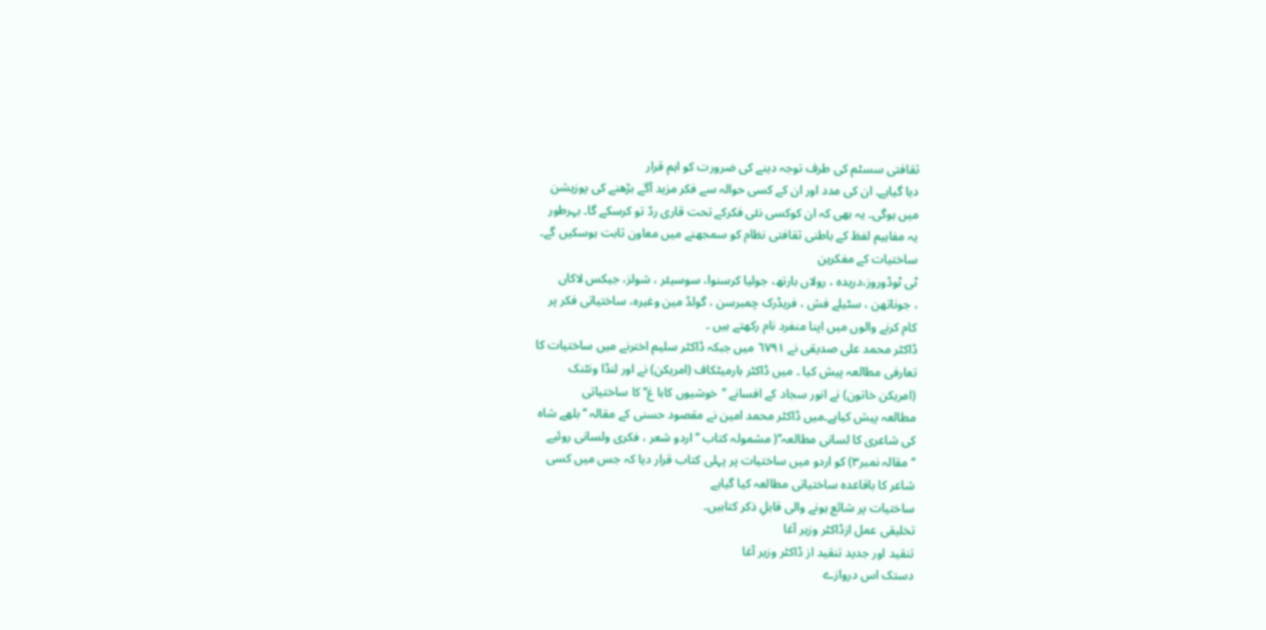ثقافتی سسٹم کی طرف توجہ دینے کی ضرورت کو اہم قرار
دیا گیاہے۔ ان کی مدد اور ان کے کسی حوالہ سے فکر مزید آگے بڑھنے کی پوزیشن
میں ہوگی۔ یہ بھی کہ ان کوکسی نئی فکرکے تحت قاری ردّ تو کرسکے گا۔ بہرطور
یہ مفاہیم لفظ کے باطنی ثقافتی نظام کو سمجھنے میں معاون ثابت ہوسکیں گے۔
ساختیات کے مفکرین
ٹی ٹوڈوروز،دریدہ ، رولاں بارتھ، جولیا کرسنوا، سوسیئر ، شولز، جیکس لاکاں
، جوناتھن ، سٹیلے فش ، فریڈرک چمبرسن ، گولڈ مین وغیرہ، ساختیاتی فکر پر
کام کرنے والوں میں اپنا منفرد نام رکھتے ہیں ۔
ڈاکٹر محمد علی صدیقی نے ٦٧٩١ میں جبکہ ڈاکٹر سلیم اخترنے میں ساختیات کا
تعارفی مطالعہ پیش کیا ۔ میں ڈاکٹر بارمیٹکاف (امریکن) نے اور لنڈا ونٹنک
(امریکن خاتون) نے انور سجاد کے افسانے ’’خوشیوں کابا غ‘‘ کا ساختیاتی
مطالعہ پیش کیاہے۔میں ڈاکٹر محمد امین نے مقصود حسنی کے مقالہ ’’بلھے شاہ
کی شاعری کا لسانی مطالعہ‘‘( مشمولہ کتاب ’’ اردو شعر ، فکری ولسانی روئیے
‘‘مقالہ نمبر٣) کو اردو میں ساختیات پر پہلی کتاب قرار دیا کہ جس میں کسی
شاعر کا باقاعدہ ساختیاتی مطالعہ کیا گیاہے
ساختیات پر شائع ہونے والی قابلِ ذکر کتابیں۔
تخلیقی عمل ازڈاکٹر وزیر آغا
تنقید اور جدید تنقید از ڈاکٹر وزیر آغا
دستک اس دروازے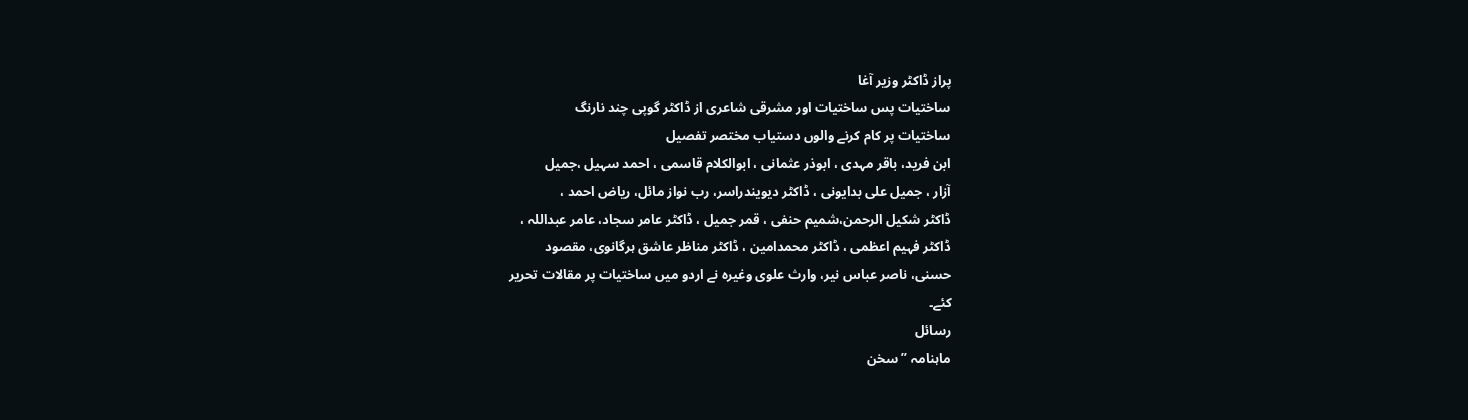پراز ڈاکٹر وزیر آغا
ساختیات پس ساختیات اور مشرقی شاعری از ڈاکٹر گوپی چند نارنگ
ساختیات پر کام کرنے والوں دستیاب مختصر تفصیل
ابن فرید، باقر مہدی ، ابوذر عثمانی ، ابوالکلام قاسمی ، احمد سہیل ،جمیل
آزار ، جمیل علی بدایونی ، ڈاکٹر دیویندراسر، رب نواز مائل، ریاض احمد ،
ڈاکٹر شکیل الرحمن،شمیم حنفی ، قمر جمیل ، ڈاکٹر عامر سجاد، عامر عبداللہ ،
ڈاکٹر فہیم اعظمی ، ڈاکٹر محمدامین ، ڈاکٹر مناظر عاشق ہرگانوی، مقصود
حسنی، ناصر عباس نیر، وارث علوی وغیرہ نے اردو میں ساختیات پر مقالات تحریر
کئے۔
رسائل
ماہنامہ ’’سخن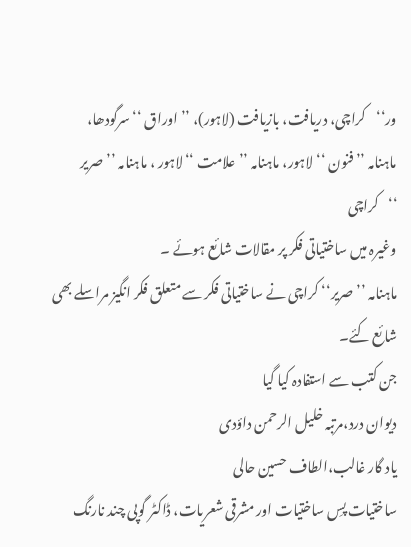ور‘‘کراچی، دریافت، بازیافت (لاہور)، ’’اوراق ‘‘سرگودھا،
ماہنامہ ’’فنون ‘‘لاہور، ماہنامہ ’’علامت ‘‘لاہور ، ماہنامہ ’’صریر ‘‘کراچی
وغیرہ میں ساختیاتی فکر پر مقالات شائع ہوئے ۔
ماہنامہ ’’صریر‘‘ کراچی نے ساختیاتی فکر سے متعلق فکر انگیز مراسلے بھی
شائع کئے۔
جن کتب سے استفادہ کیا گیا
دیوان درد،مرتبہ خلیل الرحمن داؤدی
یاد گار غالب،الطاف حسین حالی
ساختیات پسِ ساختیات اور مشرقی شعریات، ڈاکٹر گوپی چند نارنگ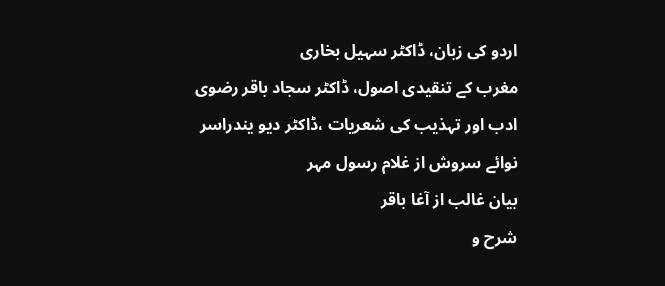اردو کی زبان، ڈاکٹر سہیل بخاری
مغرب کے تنقیدی اصول، ڈاکٹر سجاد باقر رضوی
ادب اور تہذیب کی شعریات ،ڈاکٹر دیو یندراسر
نوائے سروش از غلام رسول مہر
بیان غالب از آغا باقر
شرح و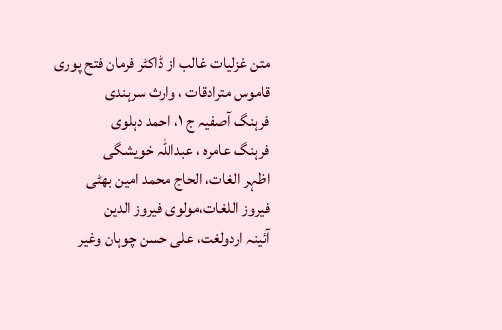متن غزلیات غالب از ڈاکٹر فرمان فتح پوری
قاموس مترادقات ، وارث سرہندی
فرہنگ آصفیہ ج ١، احمد دہلوی
فرہنگ عامرہ ، عبداللہ خویشگی
اظہر الغات، الحاج محمد امین بھٹی
فیروز اللغات،مولوی فیروز الدین
آئینہ اردولغت، علی حسن چوہان وغیر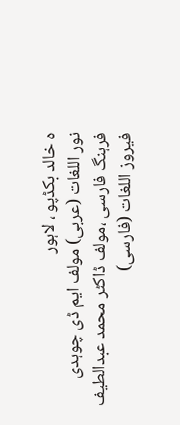ہ خالد بکڈپو ، لاہور
نور اللغات (عربی) مولف ایم ڈی چوہدی
فرہنگ فارسی ،مولف ڈاکٹر محمد عبدالطیف
فیروز اللغات (فارسی)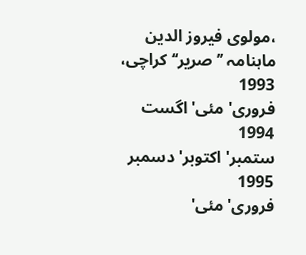،مولوی فیروز الدین
ماہنامہ ’’صریر‘‘ کراچی،
1993
فروری' مئی' اگست
1994
ستمبر' اکتوبر' دسمبر
1995
فروری' مئی'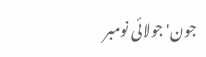جون' جولائی نومبر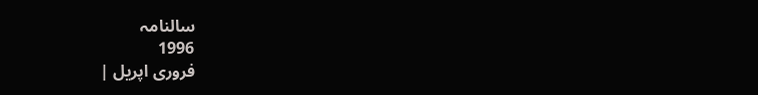سالنامہ
1996
فروری اپریل |